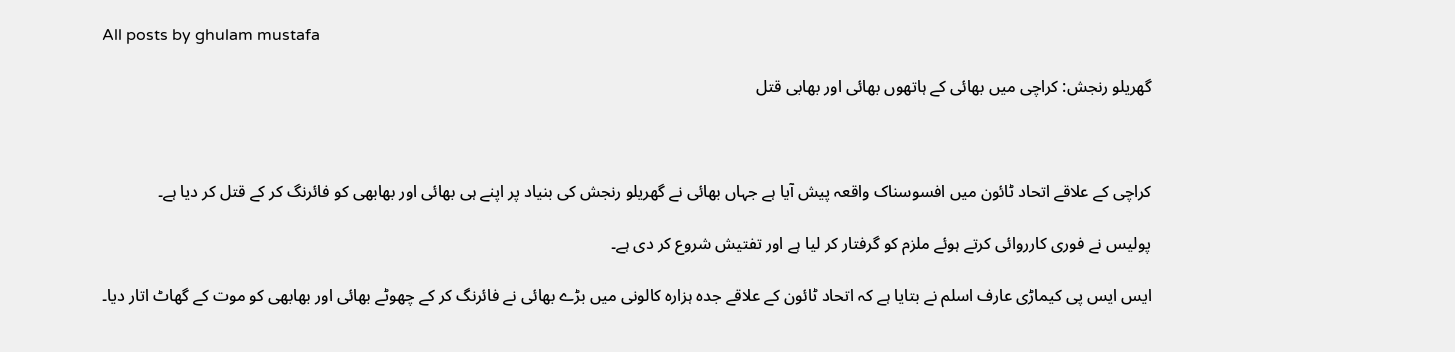All posts by ghulam mustafa

گھریلو رنجش: کراچی میں بھائی کے ہاتھوں بھائی اور بھابی قتل



کراچی کے علاقے اتحاد ٹائون میں افسوسناک واقعہ پیش آیا ہے جہاں بھائی نے گھریلو رنجش کی بنیاد پر اپنے ہی بھائی اور بھابھی کو فائرنگ کر کے قتل کر دیا ہے۔

پولیس نے فوری کارروائی کرتے ہوئے ملزم کو گرفتار کر لیا ہے اور تفتیش شروع کر دی ہے۔

ایس ایس پی کیماڑی عارف اسلم نے بتایا ہے کہ اتحاد ٹائون کے علاقے جدہ ہزارہ کالونی میں بڑے بھائی نے فائرنگ کر کے چھوٹے بھائی اور بھابھی کو موت کے گھاٹ اتار دیا۔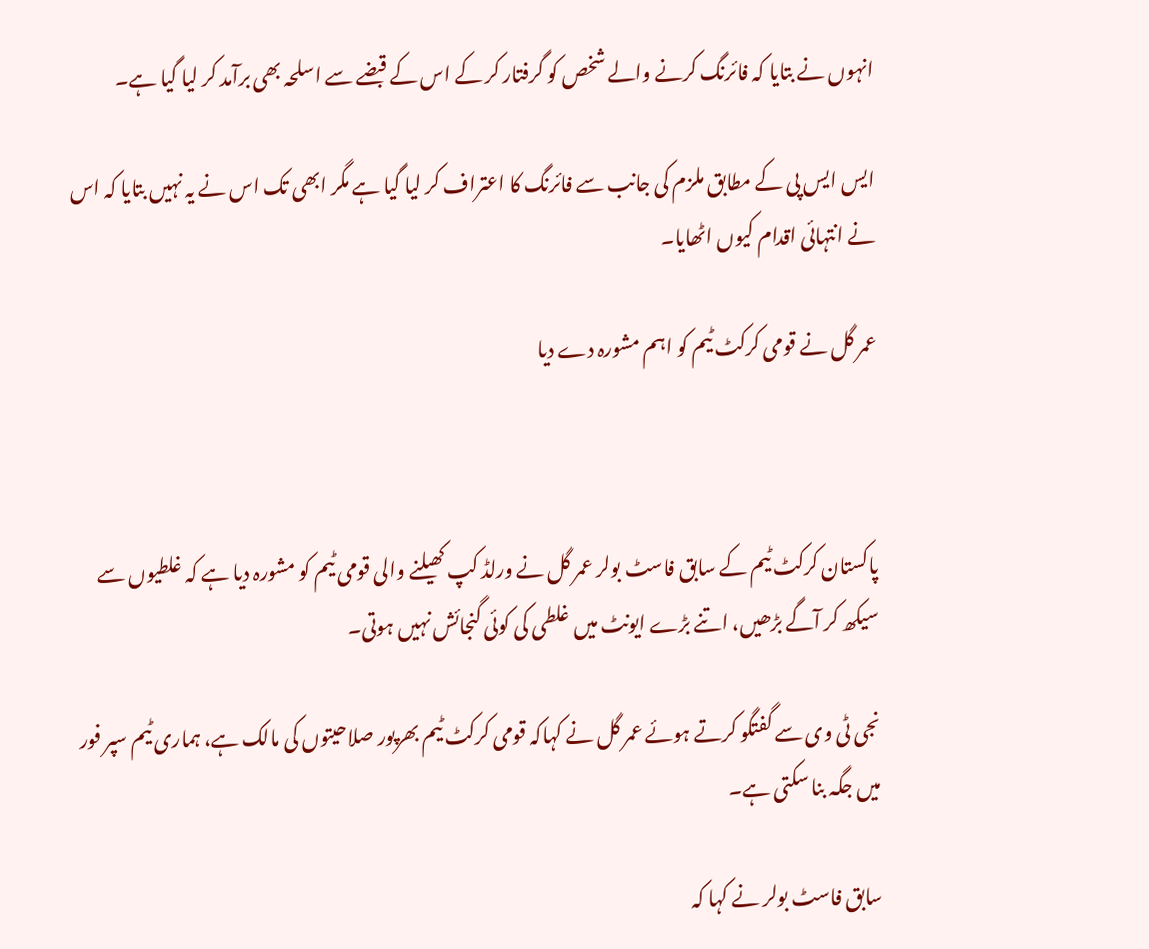انہوں نے بتایا کہ فائرنگ کرنے والے شخص کو گرفتار کر کے اس کے قبضے سے اسلحہ بھی برآمد کر لیا گیا ہے۔

ایس ایس پی کے مطابق ملزم کی جانب سے فائرنگ کا اعتراف کر لیا گیا ہے مگر ابھی تک اس نے یہ نہیں بتایا کہ اس نے انتہائی اقدام کیوں اٹھایا۔

عمر گل نے قومی کرکٹ ٹیم کو اہم مشورہ دے دیا



پاکستان کرکٹ ٹیم کے سابق فاسٹ بولر عمر گل نے ورلڈ کپ کھیلنے والی قومی ٹیم کو مشورہ دیا ہے کہ غلطیوں سے سیکھ کر آگے بڑھیں، اتنے بڑے ایونٹ میں غلطی کی کوئی گنجائش نہیں ہوتی۔

نجی ٹی وی سے گفتگو کرتے ہوئے عمر گل نے کہاکہ قومی کرکٹ ٹیم بھرپور صلاحیتوں کی مالک ہے، ہماری ٹیم سپر فور میں جگہ بنا سکتی ہے۔

سابق فاسٹ بولر نے کہا کہ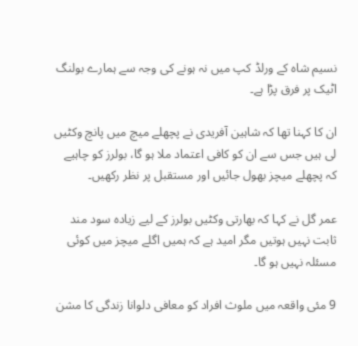نسیم شاہ کے ورلڈ کپ میں نہ ہونے کی وجہ سے ہمارے بولنگ اٹیک پر فرق پڑا ہے۔

ان کا کہنا تھا کہ شاہین آفریدی نے پچھلے میچ میں پانچ وکٹیں لی ہیں جس سے ان کو کافی اعتماد ملا ہو گا، بولرز کو چاہیے کہ پچھلے میچز بھول جائیں اور مستقبل پر نظر رکھیں۔

عمر گل نے کہا کہ بھارتی وکٹیں بولرز کے لیے زیادہ سود مند ثابت نہیں ہوتیں مگر امید ہے کہ ہمیں اگلے میچز میں کوئی مسئلہ نہیں ہو گا۔

9 مئی واقعہ میں ملوث افراد کو معافی دلوانا زندگی کا مشن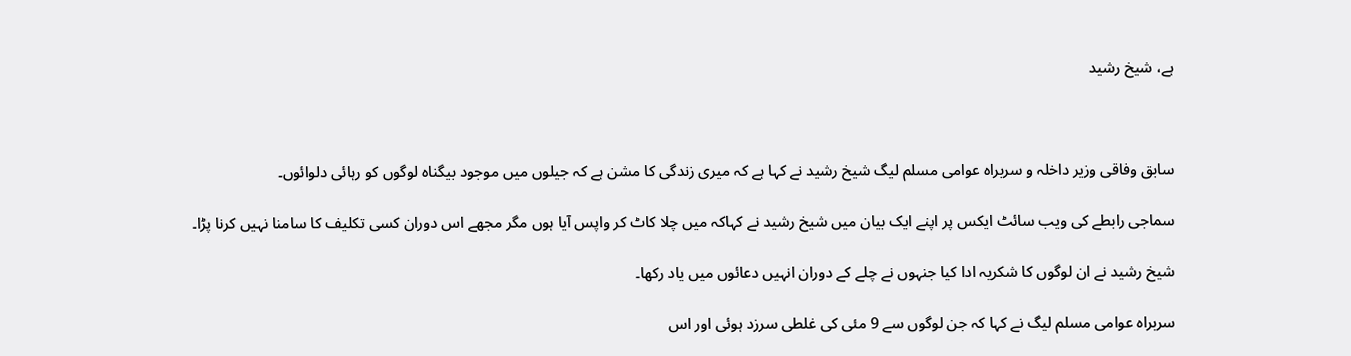ہے، شیخ رشید



سابق وفاقی وزیر داخلہ و سربراہ عوامی مسلم لیگ شیخ رشید نے کہا ہے کہ میری زندگی کا مشن ہے کہ جیلوں میں موجود بیگناہ لوگوں کو رہائی دلوائوں۔

سماجی رابطے کی ویب سائٹ ایکس پر اپنے ایک بیان میں شیخ رشید نے کہاکہ میں چلا کاٹ کر واپس آیا ہوں مگر مجھے اس دوران کسی تکلیف کا سامنا نہیں کرنا پڑا۔

شیخ رشید نے ان لوگوں کا شکریہ ادا کیا جنہوں نے چلے کے دوران انہیں دعائوں میں یاد رکھا۔

سربراہ عوامی مسلم لیگ نے کہا کہ جن لوگوں سے 9 مئی کی غلطی سرزد ہوئی اور اس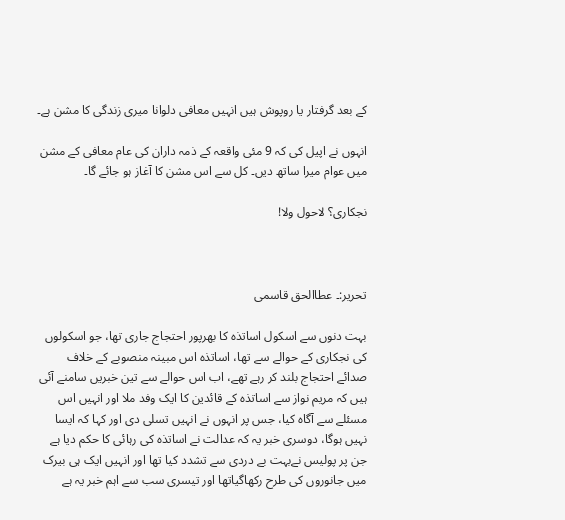کے بعد گرفتار یا روپوش ہیں انہیں معافی دلوانا میری زندگی کا مشن ہے۔

انہوں نے اپیل کی کہ 9 مئی واقعہ کے ذمہ داران کی عام معافی کے مشن میں عوام میرا ساتھ دیں۔ کل سے اس مشن کا آغاز ہو جائے گا۔

نجکاری؟ لاحول ولا!



تحریر:۔ عطاالحق قاسمی

بہت دنوں سے اسکول اساتذہ کا بھرپور احتجاج جاری تھا، جو اسکولوں کی نجکاری کے حوالے سے تھا، اساتذہ اس مبینہ منصوبے کے خلاف صدائے احتجاج بلند کر رہے تھے، اب اس حوالے سے تین خبریں سامنے آئی ہیں کہ مریم نواز سے اساتذہ کے قائدین کا ایک وفد ملا اور انہیں اس مسئلے سے آگاہ کیا، جس پر انہوں نے انہیں تسلی دی اور کہا کہ ایسا نہیں ہوگا، دوسری خبر یہ کہ عدالت نے اساتذہ کی رہائی کا حکم دیا ہے جن پر پولیس نےبہت بے دردی سے تشدد کیا تھا اور انہیں ایک ہی بیرک میں جانوروں کی طرح رکھاگیاتھا اور تیسری سب سے اہم خبر یہ ہے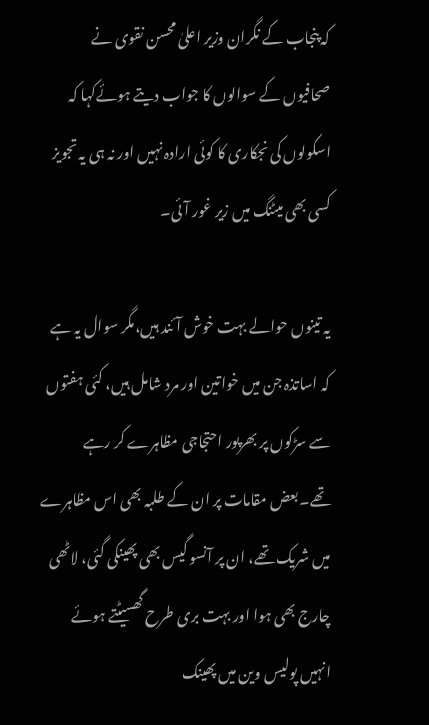کہ پنجاب کے نگران وزیر اعلیٰ محسن نقوی نے صحافیوں کے سوالوں کا جواب دیتے ہوئےکہا کہ اسکولوں کی نجکاری کا کوئی ارادہ نہیں اور نہ ہی یہ تجویز کسی بھی میٹنگ میں زیر غور آئی۔

یہ تینوں حوالے بہت خوش آئند ہیں،مگر سوال یہ ہے کہ اساتذہ جن میں خواتین اور مرد شامل ہیں، کئی ہفتوں سے سڑکوں پر بھرپور احتجاجی مظاہرے کر رہے تھے۔بعض مقامات پر ان کے طلبہ بھی اس مظاہرے میں شریک تھے، ان پر آنسو گیس بھی پھینکی گئی، لاٹھی چارج بھی ہوا اور بہت بری طرح گھسیٹتے ہوئے انہیں پولیس وین میں پھینک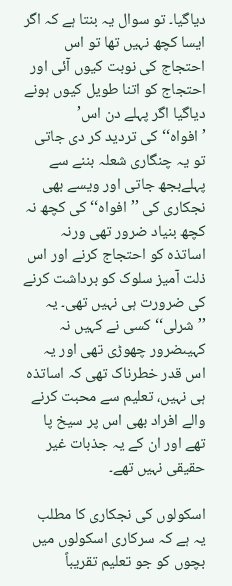دیاگیا۔ تو سوال یہ بنتا ہے کہ اگر ایسا کچھ نہیں تھا تو اس احتجاج کی نوبت کیوں آئی اور احتجاج کو اتنا طویل کیوں ہونے دیاگیا اگر پہلے دن اس’ ’افواہ‘‘کی تردید کر دی جاتی تو یہ چنگاری شعلہ بننے سے پہلےبجھ جاتی اور ویسے بھی نجکاری کی ’’افواہ‘‘ کی کچھ نہ کچھ بنیاد ضرور تھی ورنہ اساتذہ کو احتجاج کرنے اور اس ذلت آمیز سلوک کو برداشت کرنے کی ضرورت ہی نہیں تھی۔ یہ ’’شرلی‘‘ کسی نے کہیں نہ کہیںضرور چھوڑی تھی اور یہ اس قدر خطرناک تھی کہ اساتذہ ہی نہیں، تعلیم سے محبت کرنے والے افراد بھی اس پر سیخ پا تھے اور ان کے یہ جذبات غیر حقیقی نہیں تھے۔

اسکولوں کی نجکاری کا مطلب یہ ہے کہ سرکاری اسکولوں میں بچوں کو جو تعلیم تقریباً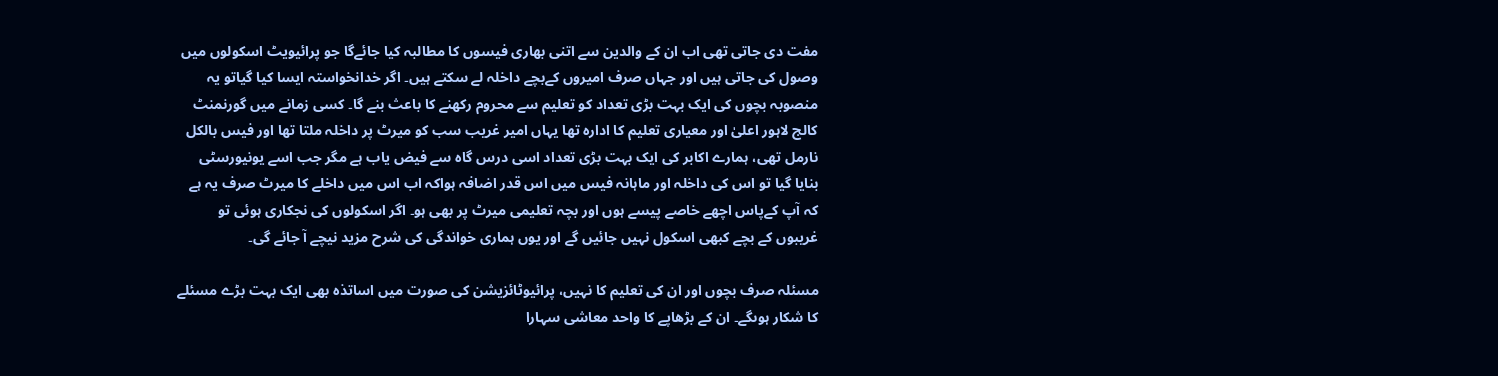مفت دی جاتی تھی اب ان کے والدین سے اتنی بھاری فیسوں کا مطالبہ کیا جائےگا جو پرائیویٹ اسکولوں میں وصول کی جاتی ہیں اور جہاں صرف امیروں کےبچے داخلہ لے سکتے ہیں۔ اگر خدانخواستہ ایسا کیا گیاتو یہ منصوبہ بچوں کی ایک بہت بڑی تعداد کو تعلیم سے محروم رکھنے کا باعث بنے گا۔ کسی زمانے میں گورنمنٹ کالج لاہور اعلیٰ اور معیاری تعلیم کا ادارہ تھا یہاں امیر غریب سب کو میرٹ پر داخلہ ملتا تھا اور فیس بالکل نارمل تھی، ہمارے اکابر کی ایک بہت بڑی تعداد اسی درس گاہ سے فیض یاب ہے مگر جب اسے یونیورسٹی بنایا گیا تو اس کی داخلہ اور ماہانہ فیس میں اس قدر اضافہ ہواکہ اب اس میں داخلے کا میرٹ صرف یہ ہے کہ آپ کےپاس اچھے خاصے پیسے ہوں اور بچہ تعلیمی میرٹ پر بھی ہو۔ اگر اسکولوں کی نجکاری ہوئی تو غریبوں کے بچے کبھی اسکول نہیں جائیں گے اور یوں ہماری خواندگی کی شرح مزید نیچے آ جائے گی۔

مسئلہ صرف بچوں اور ان کی تعلیم کا نہیں، پرائیوٹائزیشن کی صورت میں اساتذہ بھی ایک بہت بڑے مسئلے کا شکار ہوںگے۔ ان کے بڑھاپے کا واحد معاشی سہارا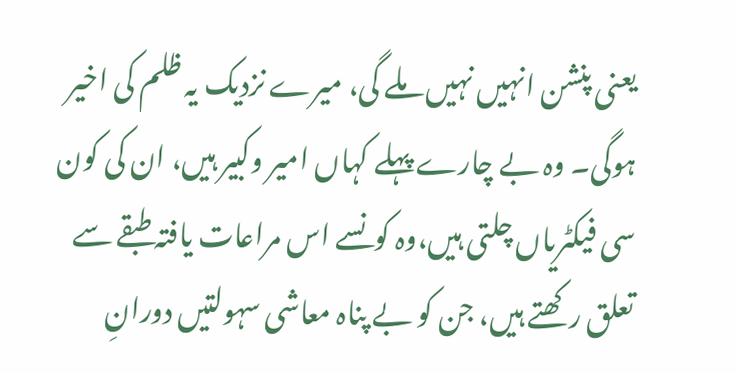یعنی پنشن انہیں نہیں ملے گی، میرے نزدیک یہ ظلم کی اخیر ہوگی۔ وہ بے چارے پہلے کہاں امیر وکبیر ہیں، ان کی کون سی فیکٹریاں چلتی ہیں،وہ کونسے اس مراعات یافتہ طبقے سے تعلق رکھتے ہیں، جن کو بے پناہ معاشی سہولتیں دورانِ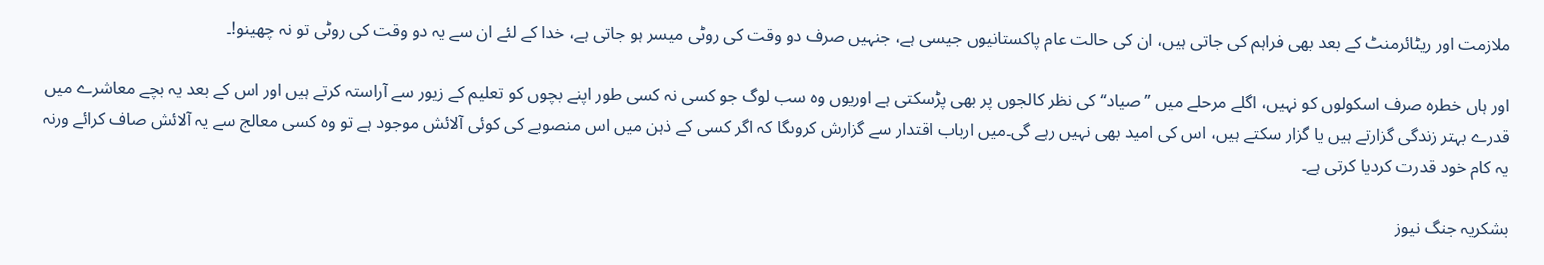ملازمت اور ریٹائرمنٹ کے بعد بھی فراہم کی جاتی ہیں، ان کی حالت عام پاکستانیوں جیسی ہے، جنہیں صرف دو وقت کی روٹی میسر ہو جاتی ہے، خدا کے لئے ان سے یہ دو وقت کی روٹی تو نہ چھینو!۔

اور ہاں خطرہ صرف اسکولوں کو نہیں، اگلے مرحلے میں ’’صیاد‘‘ کی نظر کالجوں پر بھی پڑسکتی ہے اوریوں وہ سب لوگ جو کسی نہ کسی طور اپنے بچوں کو تعلیم کے زیور سے آراستہ کرتے ہیں اور اس کے بعد یہ بچے معاشرے میں قدرے بہتر زندگی گزارتے ہیں یا گزار سکتے ہیں، اس کی امید بھی نہیں رہے گی۔میں ارباب اقتدار سے گزارش کروںگا کہ اگر کسی کے ذہن میں اس منصوبے کی کوئی آلائش موجود ہے تو وہ کسی معالج سے یہ آلائش صاف کرائے ورنہ یہ کام خود قدرت کردیا کرتی ہے۔

بشکریہ جنگ نیوز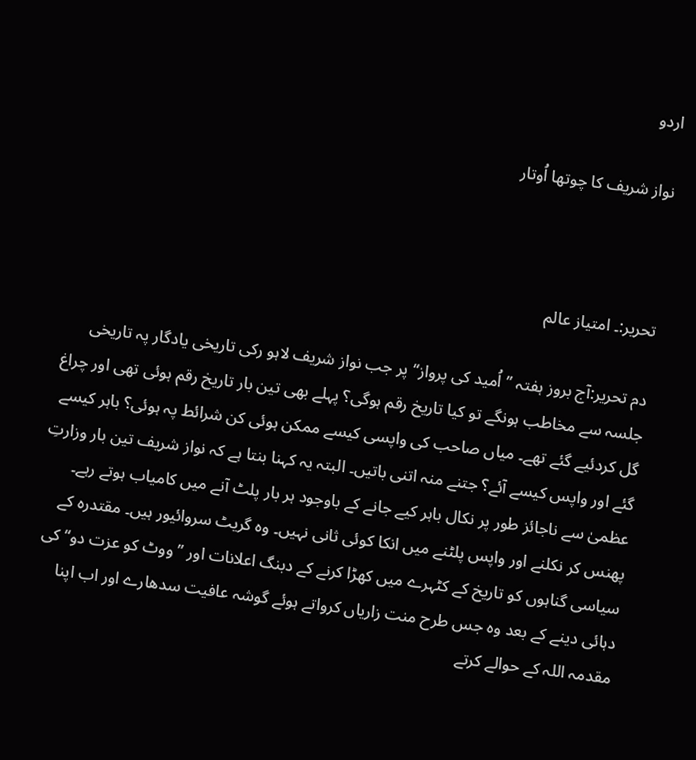اردو

نواز شریف کا چوتھا اُوتار



تحریر:۔ امتیاز عالم

دم تحریر:آج بروز ہفتہ ’’اُمید کی پرواز‘‘ پر جب نواز شریف لاہو رکی تاریخی یادگار پہ تاریخی جلسہ سے مخاطب ہونگے تو کیا تاریخ رقم ہوگی؟ پہلے بھی تین بار تاریخ رقم ہوئی تھی اور چراغ گل کردئیے گئے تھے۔ میاں صاحب کی واپسی کیسے ممکن ہوئی کن شرائط پہ ہوئی؟ باہر کیسے گئے اور واپس کیسے آئے؟ جتنے منہ اتنی باتیں۔ البتہ یہ کہنا بنتا ہے کہ نواز شریف تین بار وزارتِ عظمیٰ سے ناجائز طور پر نکال باہر کیے جانے کے باوجود ہر بار پلٹ آنے میں کامیاب ہوتے رہے۔ پھنس کر نکلنے اور واپس پلٹنے میں انکا کوئی ثانی نہیں۔ وہ گریٹ سروائیور ہیں۔ مقتدرہ کے سیاسی گناہوں کو تاریخ کے کٹہرے میں کھڑا کرنے کے دبنگ اعلانات اور ’’ووٹ کو عزت دو‘‘ کی دہائی دینے کے بعد وہ جس طرح منت زاریاں کرواتے ہوئے گوشہ عافیت سدھارے اور اب اپنا مقدمہ اللہ کے حوالے کرتے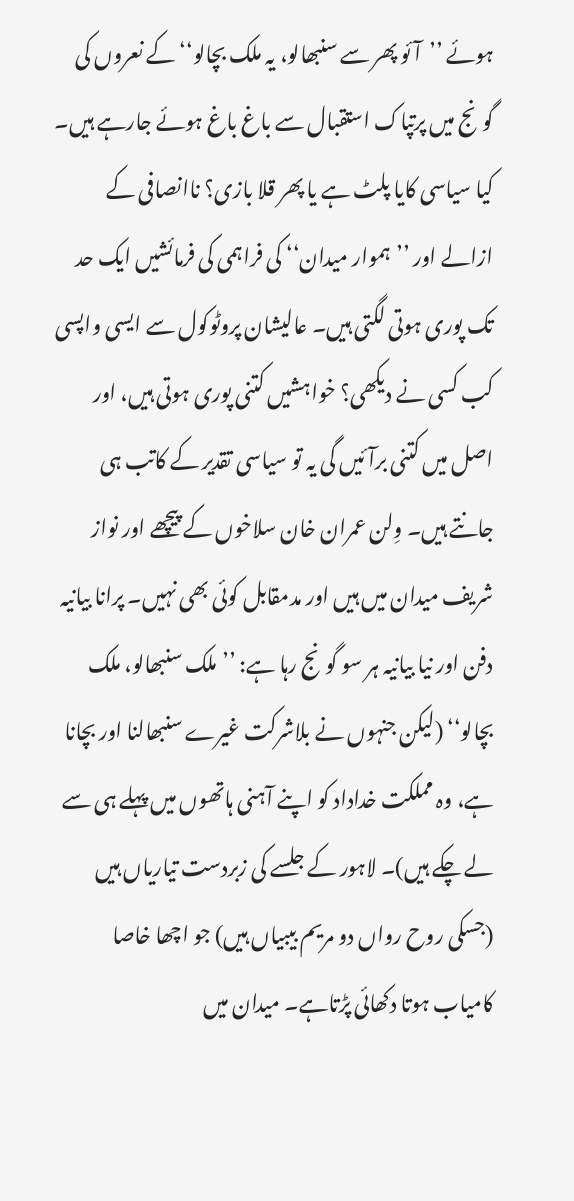ہوئے ’’آئو پھر سے سنبھالو، یہ ملک بچالو‘‘ کے نعروں کی گونج میں پرتپاک استقبال سے باغ باغ ہوئے جارہے ہیں۔ کیا سیاسی کایا پلٹ ہے یا پھر قلا بازی؟ ناانصافی کے ازالے اور ’’ہموار میدان‘‘ کی فراہمی کی فرمائشیں ایک حد تک پوری ہوتی لگتی ہیں۔ عالیشان پروٹوکول سے ایسی واپسی کب کسی نے دیکھی؟ خواہشیں کتنی پوری ہوتی ہیں، اور اصل میں کتنی برآئیں گی یہ تو سیاسی تقدیر کے کاتب ہی جانتے ہیں۔ وِلن عمران خان سلاخوں کے پیچھے اور نواز شریف میدان میں ہیں اور مدمقابل کوئی بھی نہیں۔ پرانا بیانیہ دفن اور نیا بیانیہ ہر سو گونج رہا ہے: ’’ملک سنبھالو، ملک بچالو‘‘ (لیکن جنہوں نے بلاشرکت غیرے سنبھالنا اور بچانا ہے، وہ مملکت خداداد کو اپنے آہنی ہاتھوں میں پہلے ہی سے لے چکے ہیں)۔ لاہور کے جلسے کی زبردست تیاریاں ہیں (جسکی روح رواں دو مریم بیبیاں ہیں) جو اچھا خاصا کامیاب ہوتا دکھائی پڑتاہے۔ میدان میں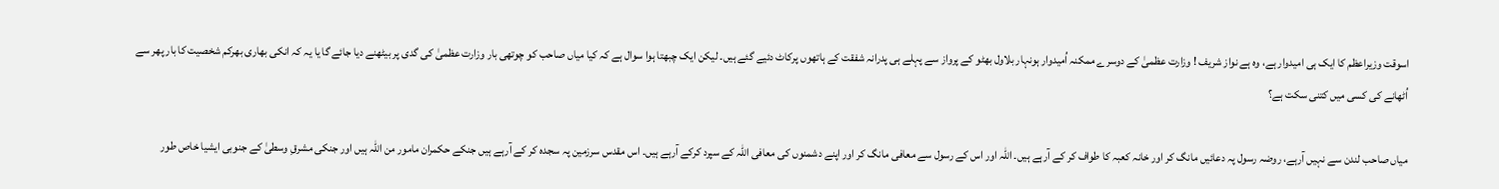اسوقت وزیراعظم کا ایک ہی امیدوار ہے، وہ ہے نواز شریف ! وزارت عظمیٰ کے دوسرے ممکنہ اُمیدوار ہونہار بلاول بھٹو کے پرواز سے پہلے ہی پدرانہ شفقت کے ہاتھوں پرکاٹ دئیے گئے ہیں۔ لیکن ایک چبھتا ہوا سوال ہے کہ کیا میاں صاحب کو چوتھی بار وزارت عظمیٰ کی گدی پر بیٹھنے دیا جائے گا یا یہ کہ انکی بھاری بھرکم شخصیت کا بار پھر سے اُٹھانے کی کسی میں کتنی سکت ہے؟

میاں صاحب لندن سے نہیں آرہے، روضہ رسول پہ دعائیں مانگ کر اور خانہ کعبہ کا طواف کر کے آرہے ہیں۔ اللہ اور اس کے رسول سے معافی مانگ کر اور اپنے دشمنوں کی معافی اللہ کے سپرد کرکے آرہے ہیں۔ اس مقدس سرزمین پہ سجدہ کر کے آرہے ہیں جنکے حکمران مامور من اللہ ہیں اور جنکی مشرقِ وسطیٰ کے جنوبی ایشیا خاص طور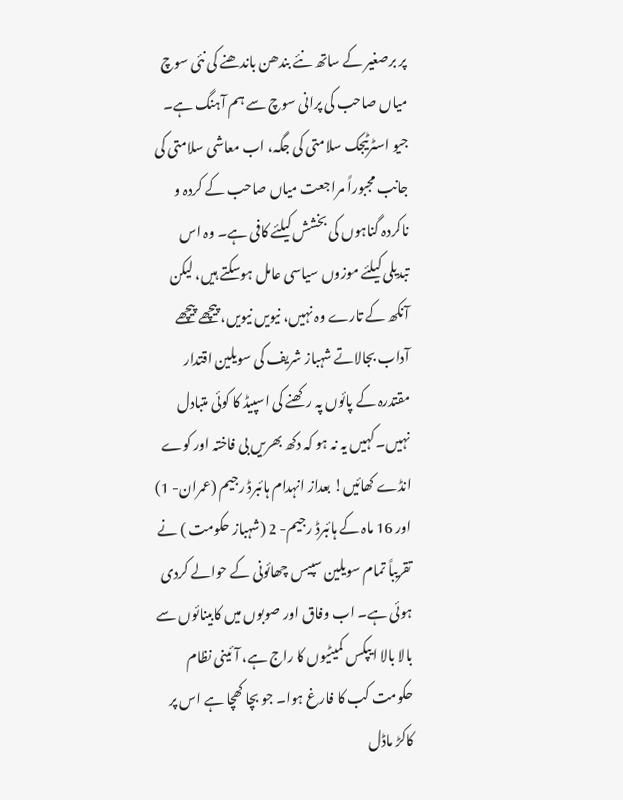پر برصغیر کے ساتھ نئے بندھن باندھنے کی نئی سوچ میاں صاحب کی پرانی سوچ سے ہم آہنگ ہے۔ جیو اسٹرٹیجک سلامتی کی جگہ، اب معاشی سلامتی کی جانب مجبوراً مراجعت میاں صاحب کے کردہ و ناکردہ گناہوں کی بخشش کیلئے کافی ہے۔ وہ اس تبدیلی کیلئے موزوں سیاسی عامل ہوسکتے ہیں، لیکن آنکھ کے تارے وہ نہیں، نیویں نیویں، پیچھے پیچھے آداب بجالاتے شہباز شریف کی سویلین اقتدار مقتدرہ کے پائوں پہ رکھنے کی اسپیڈ کا کوئی متبادل نہیں۔ کہیں یہ نہ ہو کہ دکھ بھریں بی فاختہ اور کوے انڈے کھائیں! بعداز انہدام ہائبرڈ رجیم (عمران- 1) اور 16 ماہ کے ہائبرڈ رجیم- 2 (شہباز حکومت ) نے تقریباً تمام سویلین سپیس چھائونی کے حوالے کردی ہوئی ہے۔ اب وفاق اور صوبوں میں کابینائوں سے بالا بالا ایپکس کمیٹیوں کا راج ہے، آئینی نظام حکومت کب کا فارغ ہوا۔ جو بچا کھچا ہے اس پر کاکڑ ماڈل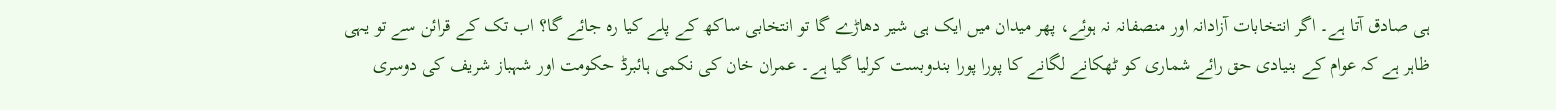ہی صادق آتا ہے۔ اگر انتخابات آزادانہ اور منصفانہ نہ ہوئے، پھر میدان میں ایک ہی شیر دھاڑے گا تو انتخابی ساکھ کے پلے کیا رہ جائے گا؟ اب تک کے قرائن سے تو یہی ظاہر ہے کہ عوام کے بنیادی حق رائے شماری کو ٹھکانے لگانے کا پورا پورا بندوبست کرلیا گیا ہے۔ عمران خان کی نکمی ہائبرڈ حکومت اور شہباز شریف کی دوسری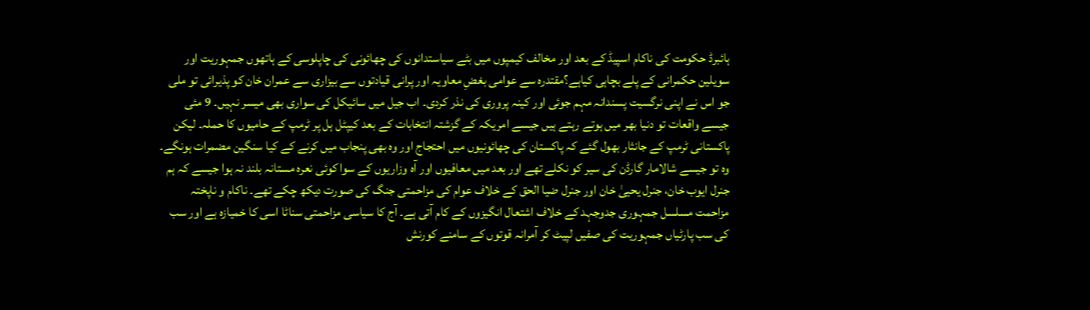ہائبرڈ حکومت کی ناکام اسپیڈ کے بعد اور مخالف کیمپوں میں بٹے سیاستدانوں کی چھائونی کی چاپلوسی کے ہاتھوں جمہوریت اور سویلین حکمرانی کے پلے بچاہی کیاہے؟مقتدرہ سے عوامی بغضِ معاویہ اور پرانی قیادتوں سے بیزاری سے عمران خان کو پذیرائی تو ملی جو اس نے اپنی نرگسیت پسندانہ مہم جوئی اور کینہ پروری کی نذر کردی۔ اب جیل میں سائیکل کی سواری بھی میسر نہیں۔ 9 مئی جیسے واقعات تو دنیا بھر میں ہوتے رہتے ہیں جیسے امریکہ کے گزشتہ انتخابات کے بعد کیپٹل ہل پر ٹرمپ کے حامیوں کا حملہ۔ لیکن پاکستانی ٹرمپ کے جانثار بھول گئے کہ پاکستان کی چھائونیوں میں احتجاج اور وہ بھی پنجاب میں کرنے کے کیا سنگین مضمرات ہونگے۔ وہ تو جیسے شالامار گارڈن کی سیر کو نکلے تھے اور بعد میں معافیوں اور آہ وزاریوں کے سوا کوئی نعرہ مستانہ بلند نہ ہوا جیسے کہ ہم جنرل ایوب خان، جنرل یحییٰ خان اور جنرل ضیا الحق کے خلاف عوام کی مزاحمتی جنگ کی صورت دیکھ چکے تھے۔ ناکام و ناپختہ مزاحمت مسلسل جمہوری جدوجہد کے خلاف اشتعال انگیزوں کے کام آتی ہے۔ آج کا سیاسی مزاحمتی سناٹا اسی کا خمیازہ ہے اور سب کی سب پارٹیاں جمہوریت کی صفیں لپیٹ کر آمرانہ قوتوں کے سامنے کورنش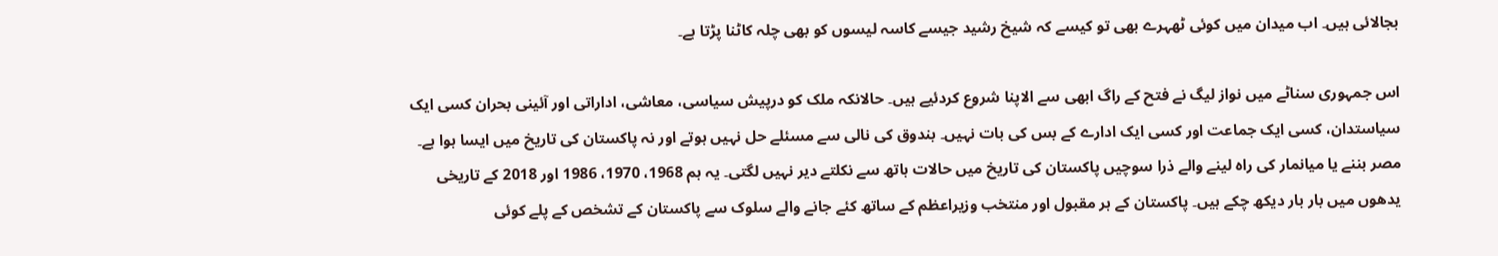بجالائی ہیں۔ اب میدان میں کوئی ٹھہرے بھی تو کیسے کہ شیخ رشید جیسے کاسہ لیسوں کو بھی چلہ کاٹنا پڑتا ہے۔

اس جمہوری سناٹے میں نواز لیگ نے فتح کے راگ ابھی سے الاپنا شروع کردئیے ہیں۔ حالانکہ ملک کو درپیش سیاسی، معاشی، اداراتی اور آئینی بحران کسی ایک سیاستدان، کسی ایک جماعت اور کسی ایک ادارے کے بس کی بات نہیں۔ بندوق کی نالی سے مسئلے حل نہیں ہوتے اور نہ پاکستان کی تاریخ میں ایسا ہوا ہے۔ مصر بننے یا میانمار کی راہ لینے والے ذرا سوچیں پاکستان کی تاریخ میں حالات ہاتھ سے نکلتے دیر نہیں لگتی۔ یہ ہم 1968، 1970، 1986 اور 2018 کے تاریخی یدھوں میں بار بار دیکھ چکے ہیں۔ پاکستان کے ہر مقبول اور منتخب وزیراعظم کے ساتھ کئے جانے والے سلوک سے پاکستان کے تشخص کے پلے کوئی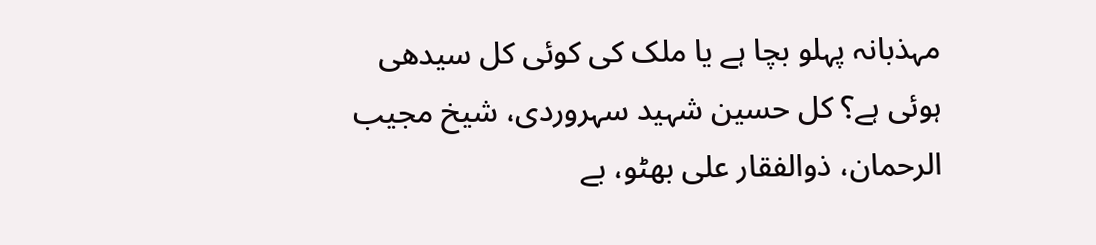مہذبانہ پہلو بچا ہے یا ملک کی کوئی کل سیدھی ہوئی ہے؟ کل حسین شہید سہروردی، شیخ مجیب الرحمان، ذوالفقار علی بھٹو، بے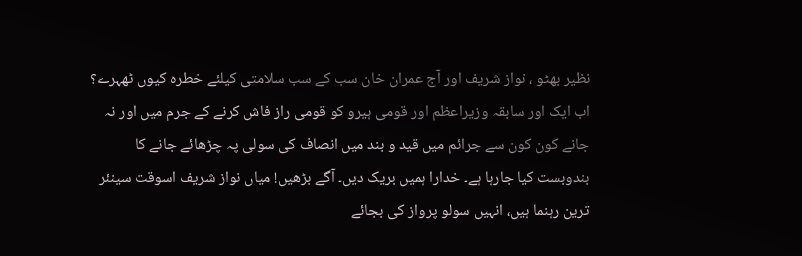نظیر بھٹو ، نواز شریف اور آج عمران خان سب کے سب سلامتی کیلئے خطرہ کیوں ٹھہرے؟ اب ایک اور سابقہ وزیراعظم اور قومی ہیرو کو قومی راز فاش کرنے کے جرم میں اور نہ جانے کون کون سے جرائم میں قید و بند میں انصاف کی سولی پہ چڑھائے جانے کا بندوبست کیا جارہا ہے۔ خدارا ہمیں بریک دیں۔ آگے بڑھیں! میاں نواز شریف اسوقت سینئر ترین رہنما ہیں، انہیں سولو پرواز کی بجائے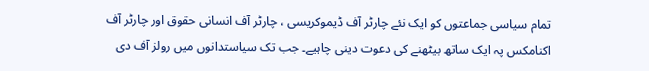تمام سیاسی جماعتوں کو ایک نئے چارٹر آف ڈیموکریسی ، چارٹر آف انسانی حقوق اور چارٹر آف اکنامکس پہ ایک ساتھ بیٹھنے کی دعوت دینی چاہیے۔ جب تک سیاستدانوں میں رولز آف دی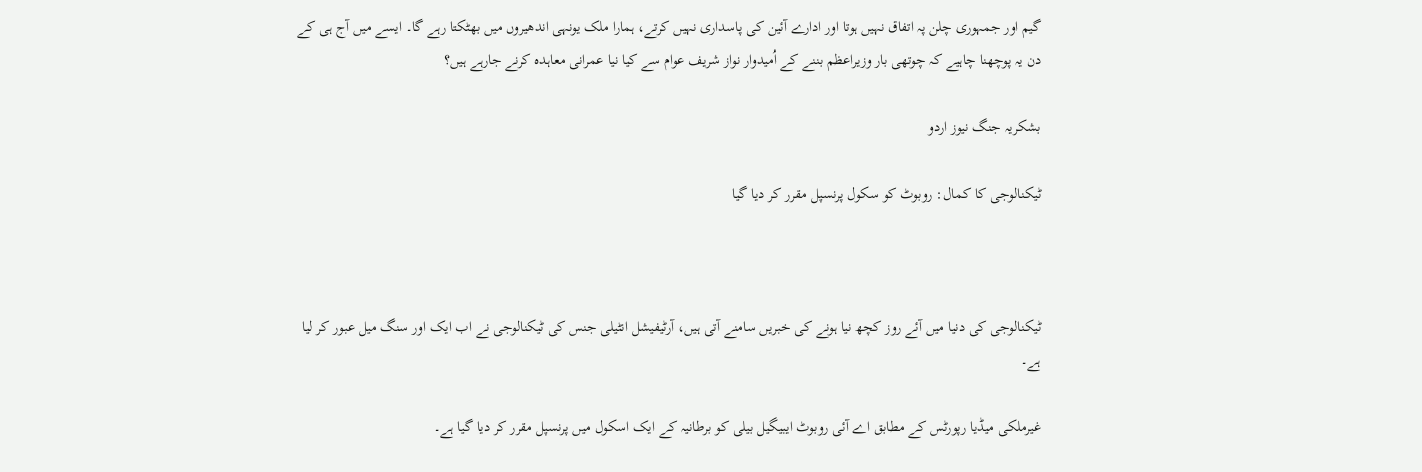گیم اور جمہوری چلن پہ اتفاق نہیں ہوتا اور ادارے آئین کی پاسداری نہیں کرتے، ہمارا ملک یونہی اندھیروں میں بھٹکتا رہے گا۔ ایسے میں آج ہی کے دن یہ پوچھنا چاہیے کہ چوتھی بار وزیراعظم بننے کے اُمیدوار نواز شریف عوام سے کیا نیا عمرانی معاہدہ کرنے جارہے ہیں؟

بشکریہ جنگ نیوز اردو

ٹیکنالوجی کا کمال: روبوٹ کو سکول پرنسپل مقرر کر دیا گیا



ٹیکنالوجی کی دنیا میں آئے روز کچھ نیا ہونے کی خبریں سامنے آتی ہیں، آرٹیفیشل انٹیلی جنس کی ٹیکنالوجی نے اب ایک اور سنگ میل عبور کر لیا ہے۔

غیرملکی میڈیا رپورٹس کے مطابق اے آئی روبوٹ ایبیگیل بیلی کو برطانیہ کے ایک اسکول میں پرنسپل مقرر کر دیا گیا ہے۔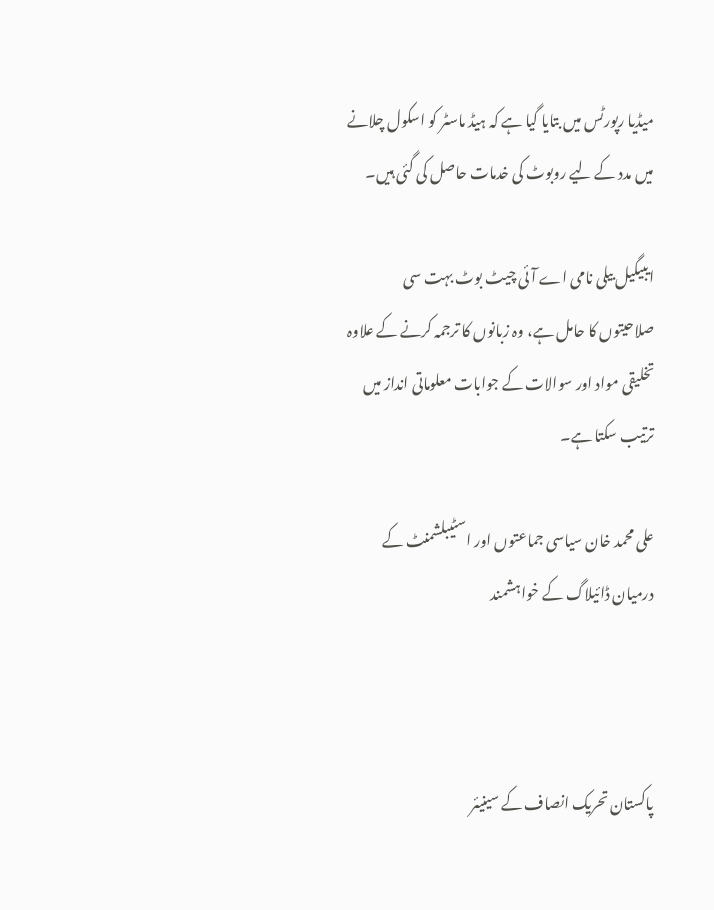میڈیا رپورٹس میں بتایا گیا ہے کہ ہیڈ ماسٹر کو اسکول چلانے میں مدد کے لیے روبوٹ کی خدمات حاصل کی گئی ہیں۔

ایبیگیل بیلی نامی اے آئی چیٹ بوٹ بہت سی صلاحیتوں کا حامل ہے، وہ زبانوں کا ترجمہ کرنے کے علاوہ تخلیقی مواد اور سوالات کے جوابات معلوماتی انداز میں ترتیب سکتا ہے۔

علی محمد خان سیاسی جماعتوں اور اسٹیبلشمنٹ کے درمیان ڈائیلاگ کے خواہشمند



پاکستان تحریک انصاف کے سینیئر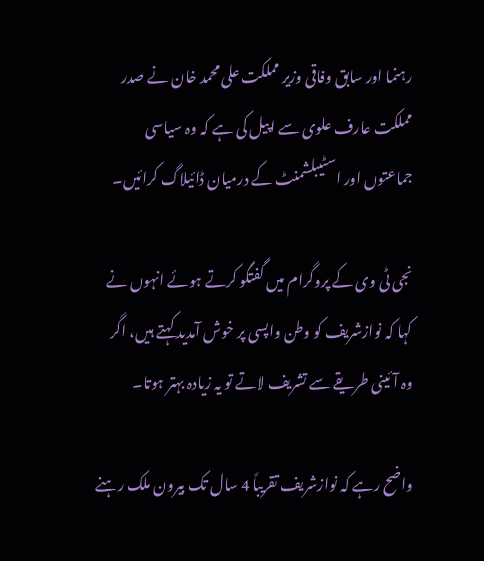رہنما اور سابق وفاقی وزیر مملکت علی محمد خان نے صدر مملکت عارف علوی سے اپیل کی ہے کہ وہ سیاسی جماعتوں اور اسٹیبلشمنٹ کے درمیان ڈائیلاگ کرائیں۔

نجی ٹی وی کے پروگرام میں گفتگو کرتے ہوئے انہوں نے کہا کہ نوازشریف کو وطن واپسی پر خوش آمدید کہتے ہیں، اگر وہ آئینی طریقے سے تشریف لاتے تو یہ زیادہ بہتر ہوتا۔

واضح رہے کہ نوازشریف تقریباً 4 سال تک بیرون ملک رہنے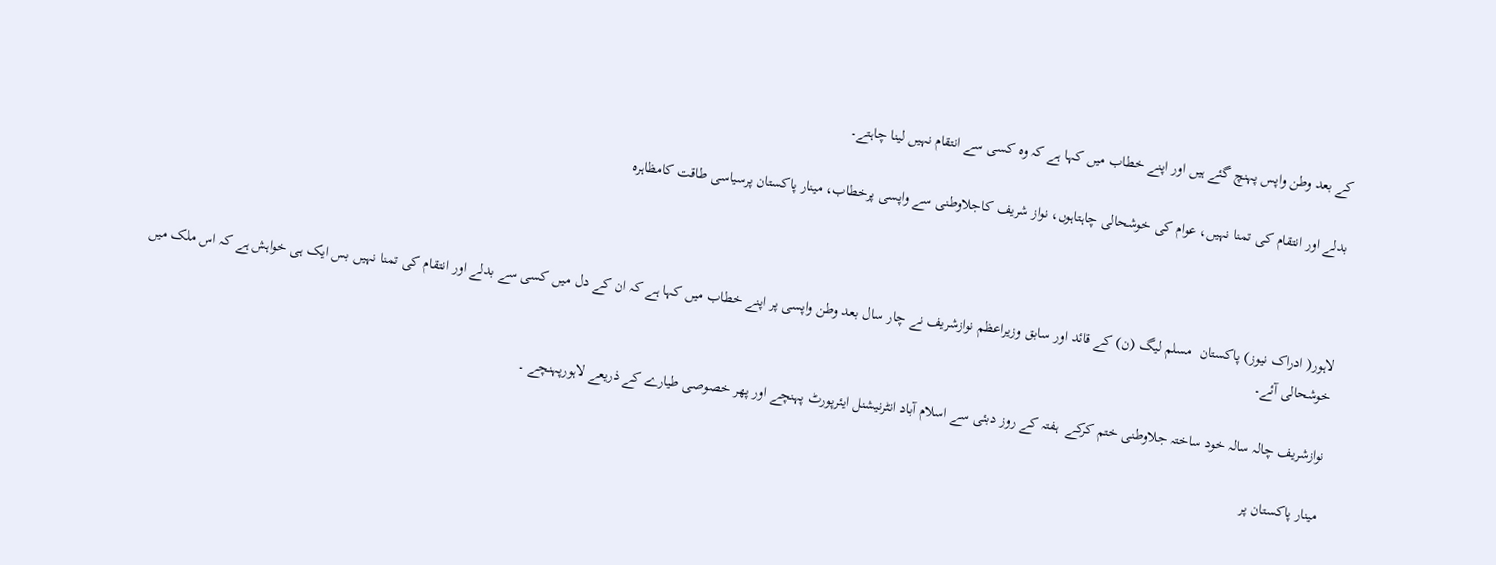کے بعد وطن واپس پہنچ گئے ہیں اور اپنے خطاب میں کہا ہے کہ وہ کسی سے انتقام نہیں لینا چاہتے۔

بدلے اور انتقام کی تمنا نہیں، عوام کی خوشحالی چاہتاہوں، نواز شریف کاجلاوطنی سے واپسی پرخطاب، مینار پاکستان پرسیاسی طاقت کامظاہرہ



لاہور( ادراک نیوز) پاکستان  مسلم لیگ (ن) کے قائد اور سابق وزیراعظم نوازشریف نے چار سال بعد وطن واپسی پر اپنے خطاب میں کہا ہے کہ ان کے دل میں کسی سے بدلے اور انتقام کی تمنا نہیں بس ایک ہی خواہش ہے کہ اس ملک میں خوشحالی آئے۔

نوازشریف چالہ سالہ خود ساختہ جلاوطنی ختم کرکے  ہفتہ کے روز دبئی سے اسلام آباد انٹرنیشنل ایئرپورٹ پہنچے اور پھر خصوصی طیارے کے ذریعے لاہورپہنچے ۔

مینار پاکستان پر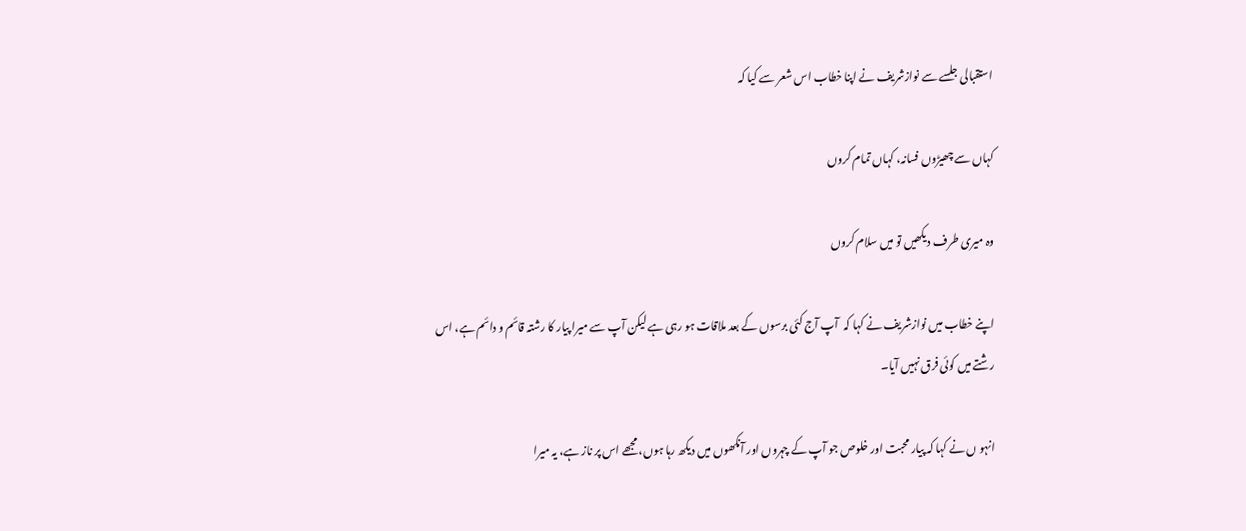استقبالی جلسے سے نوازشریف نے اپنا خطاب اس شعر سے کیا کہ

کہاں سے چھیڑوں فسانہ، کہاں تمام کروں

وہ میری طرف دیکھیں تو میں سلام کروں

اپنے خطاب میں نوازشریف نے کہا کہ  آپ آج کئی برسوں کے بعد ملاقات ہو رہی ہے لیکن آپ سے میرا پیار کا رشتہ قائم و دائم ہے، اس رشتے میں کوئی فرق نہیں آیا۔

انہو ں نے کہا کہ پیار محبت اور خلوص جو آپ کے چہروں اور آنکھوں میں دیکھ رہا ہوں، مجھے اس پر ناز ہے، یہ میرا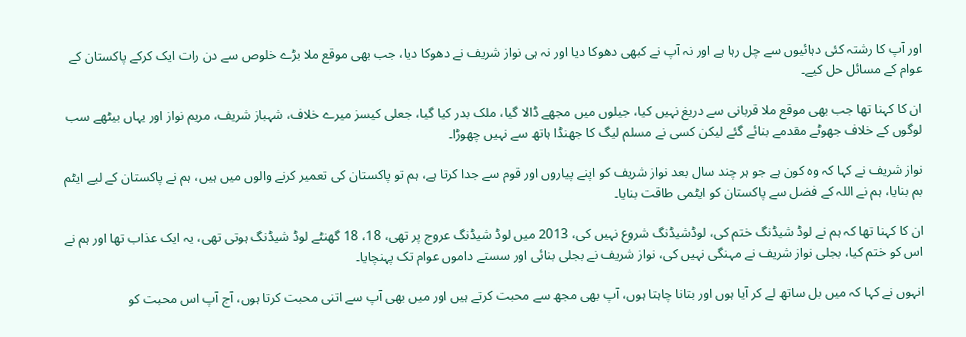اور آپ کا رشتہ کئی دہائیوں سے چل رہا ہے اور نہ آپ نے کبھی دھوکا دیا اور نہ ہی نواز شریف نے دھوکا دیا، جب بھی موقع ملا بڑے خلوص سے دن رات ایک کرکے پاکستان کے عوام کے مسائل حل کیے۔

ان کا کہنا تھا جب بھی موقع ملا قربانی سے دریغ نہیں کیا، جیلوں میں مجھے ڈالا گیا، ملک بدر کیا گیا، جعلی کیسز میرے خلاف، شہباز شریف، مریم نواز اور یہاں بیٹھے سب لوگوں کے خلاف جھوٹے مقدمے بنائے گئے لیکن کسی نے مسلم لیگ کا جھنڈا ہاتھ سے نہیں چھوڑا۔

نواز شریف نے کہا کہ وہ کون ہے جو ہر چند سال بعد نواز شریف کو اپنے پیاروں اور قوم سے جدا کرتا ہے، ہم تو پاکستان کی تعمیر کرنے والوں میں ہیں، ہم نے پاکستان کے لیے ایٹم بم بنایا، ہم نے اللہ کے فضل سے پاکستان کو ایٹمی طاقت بنایا۔

ان کا کہنا تھا کہ ہم نے لوڈ شیڈنگ ختم کی، لوڈشیڈنگ شروع نہیں کی، 2013 میں لوڈ شیڈنگ عروج پر تھی، 18، 18 گھنٹے لوڈ شیڈنگ ہوتی تھی، یہ ایک عذاب تھا اور ہم نے اس کو ختم کیا، بجلی نواز شریف نے مہنگی نہیں کی، نواز شریف نے بجلی بنائی اور سستے داموں عوام تک پہنچایا۔

انہوں نے کہا کہ میں بل ساتھ لے کر آیا ہوں اور بتانا چاہتا ہوں، آپ بھی مجھ سے محبت کرتے ہیں اور میں بھی آپ سے اتنی محبت کرتا ہوں، آج آپ اس محبت کو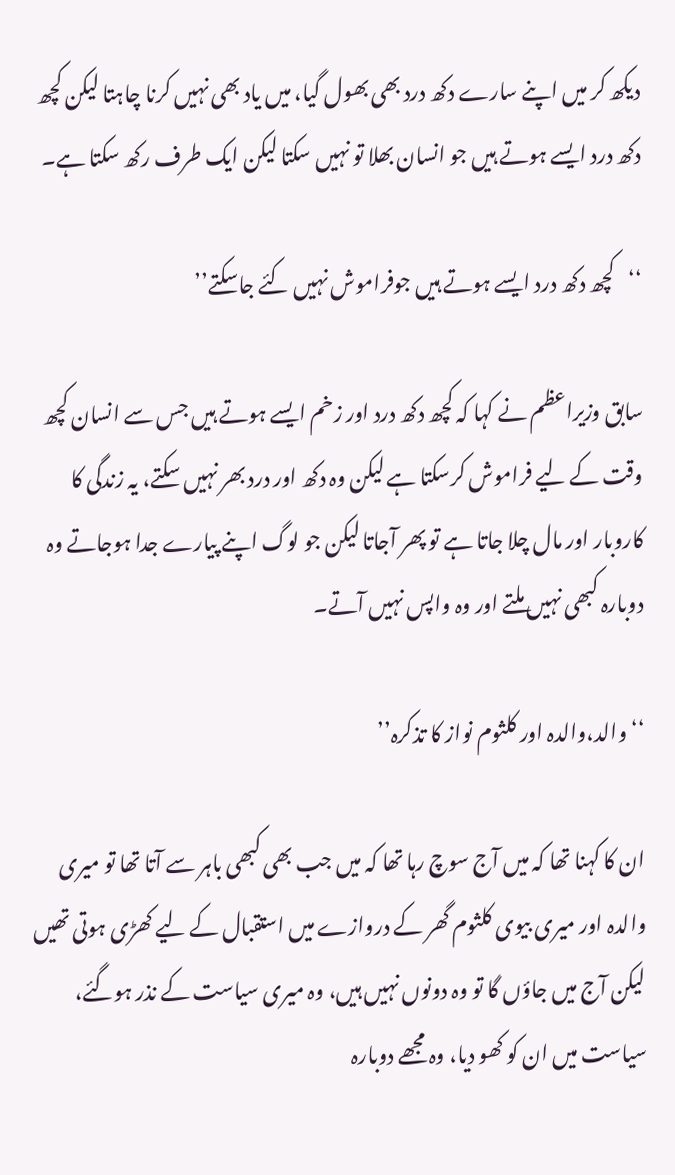دیکھ کر میں اپنے سارے دکھ درد بھی بھول گیا، میں یاد بھی نہیں کرنا چاہتا لیکن کچھ دکھ درد ایسے ہوتے ہیں جو انسان بھلا تو نہیں سکتا لیکن ایک طرف رکھ سکتا ہے۔

‘‘کچھ دکھ درد ایسے ہوتے ہیں جوفراموش نہیں کئے جاسکتے’’

سابق وزیراعظم نے کہا کہ کچھ دکھ درد اور زخم ایسے ہوتے ہیں جس سے انسان کچھ وقت کے لیے فراموش کرسکتا ہے لیکن وہ دکھ اور درد بھر نہیں سکتے، یہ زندگی کا کاروبار اور مال چلا جاتا ہے تو پھر آجاتا لیکن جو لوگ اپنے پیارے جدا ہوجاتے وہ دوبارہ کبھی نہیں ملتے اور وہ واپس نہیں آتے۔

‘‘والد،والدہ اور کلثوم نواز کا تذکرہ’’

ان کا کہنا تھا کہ میں آج سوچ رہا تھا کہ میں جب بھی کبھی باہر سے آتا تھا تو میری والدہ اور میری بیوی کلثوم گھر کے دروازے میں استقبال کے لیے کھڑی ہوتی تھیں لیکن آج میں جاؤں گا تو وہ دونوں نہیں ہیں، وہ میری سیاست کے نذر ہوگئے، سیاست میں ان کو کھو دیا، وہ مجھے دوبارہ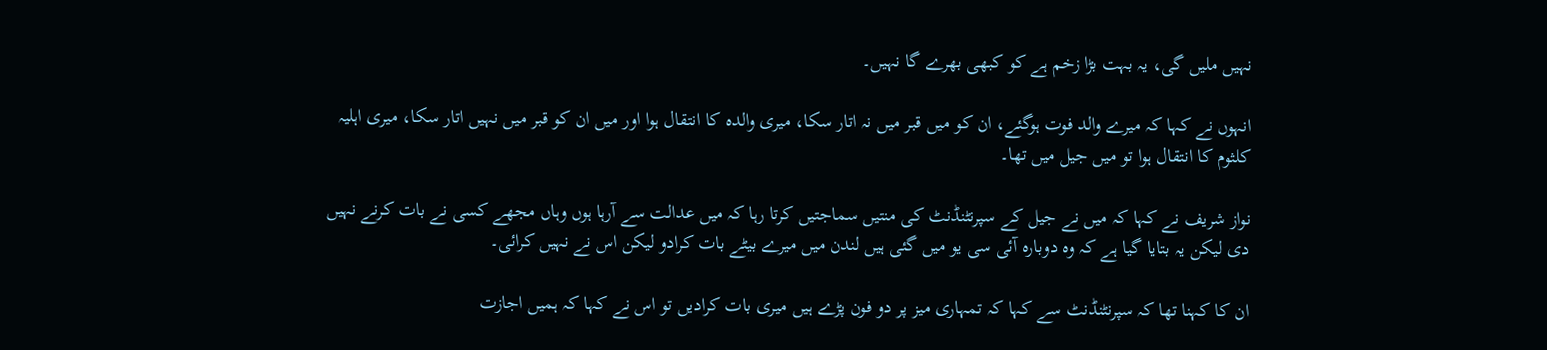نہیں ملیں گی، یہ بہت بڑا زخم ہے کو کبھی بھرے گا نہیں۔

انہوں نے کہا کہ میرے والد فوت ہوگئے، ان کو میں قبر میں نہ اتار سکا، میری والدہ کا انتقال ہوا اور میں ان کو قبر میں نہیں اتار سکا، میری اہلیہ کلثوم کا انتقال ہوا تو میں جیل میں تھا۔

نواز شریف نے کہا کہ میں نے جیل کے سپرنٹنڈنٹ کی منتیں سماجتیں کرتا رہا کہ میں عدالت سے آرہا ہوں وہاں مجھے کسی نے بات کرنے نہیں دی لیکن یہ بتایا گیا ہے کہ وہ دوبارہ آئی سی یو میں گئی ہیں لندن میں میرے بیٹے بات کرادو لیکن اس نے نہیں کرائی۔

ان کا کہنا تھا کہ سپرنٹنڈنٹ سے کہا کہ تمہاری میز پر دو فون پڑے ہیں میری بات کرادیں تو اس نے کہا کہ ہمیں اجازت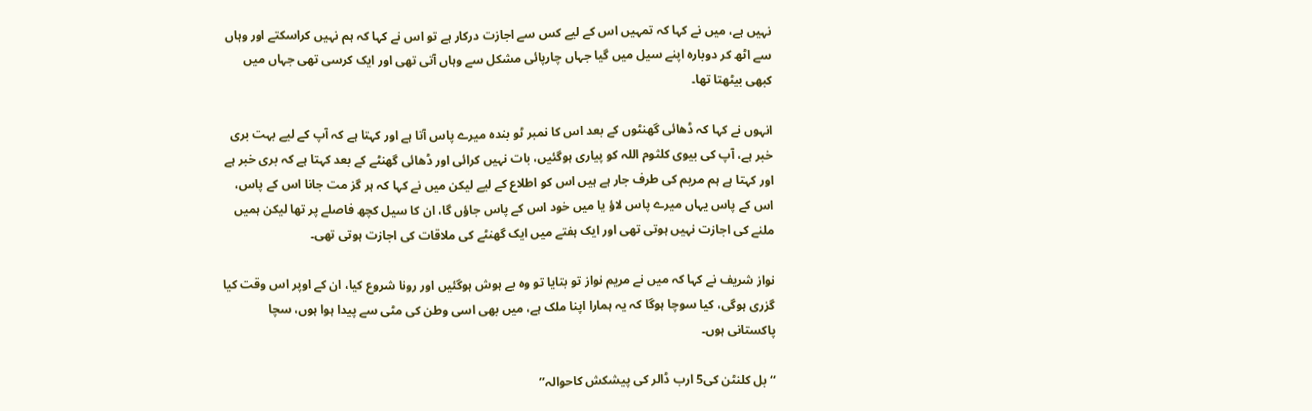نہیں ہے، میں نے کہا کہ تمہیں اس کے لیے کس سے اجازت درکار ہے تو اس نے کہا کہ ہم نہیں کراسکتے اور وہاں سے اٹھ کر دوبارہ اپنے سیل میں گیا جہاں چارپائی مشکل سے وہاں آتی تھی اور ایک کرسی تھی جہاں میں کبھی بیٹھتا تھا۔

انہوں نے کہا کہ ڈھائی گھنٹوں کے بعد اس کا نمبر ٹو بندہ میرے پاس آتا ہے اور کہتا ہے کہ آپ کے لیے بہت بری خبر ہے، آپ کی بیوی کلثوم اللہ کو پیاری ہوگئیں، بات نہیں کرائی اور ڈھائی گھنٹے کے بعد کہتا ہے کہ بری خبر ہے اور کہتا ہے ہم مریم کی طرف جار ہے ہیں اس کو اطلاع کے لیے لیکن میں نے کہا کہ ہر گز مت جانا اس کے پاس، اس کے پاس یہاں میرے پاس لاؤ یا میں خود اس کے پاس جاؤں گا، ان کا سیل کچھ فاصلے پر تھا لیکن ہمیں ملنے کی اجازت نہیں ہوتی تھی اور ایک ہفتے میں ایک گھنٹے کی ملاقات کی اجازت ہوتی تھی۔

نواز شریف نے کہا کہ میں نے مریم نواز تو بتایا تو وہ بے ہوش ہوگئیں اور رونا شروع کیا، ان کے اوپر اس وقت کیا گزری ہوگی، کیا سوچا ہوگا کہ یہ ہمارا اپنا ملک ہے، میں بھی اسی وطن کی مٹی سے پیدا ہوا ہوں، سچا پاکستانی ہوں۔

‘‘بل کلنٹن کی5 ارب ڈالر کی پیشکش کاحوالہ’’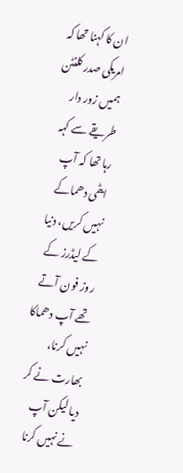ان کا کہنا تھا کہ امریکی صدر کلنٹن ہمیں زور دار طریقے سے کہہ رہا تھا کہ آپ ایٹمی دھماکے نہیں کریں، دنیا کے لیڈرز کے روز فون آتے تھے آپ دھماکا نہیں کرنا، بھارت نے کر دیا لیکن آپ نے نہیں کرنا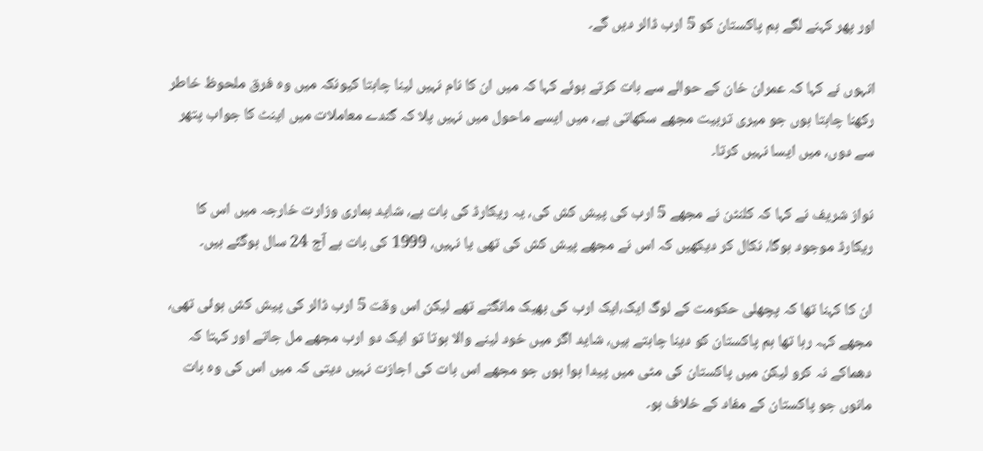اور پھر کہنے لگے ہم پاکستان کو 5 ارب ڈالر دیں گے۔

انہوں نے کہا کہ عمران خان کے حوالے سے بات کرتے ہوئے کہا کہ میں ان کا نام نہیں لینا چاہتا کیونکہ میں وہ فرق ملحوظ خاطر رکھنا چاہتا ہوں جو میری تربیت مجھے سکھاتی ہے، میں ایسے ماحول میں نہیں پلا کہ گندے معاملات میں اینٹ کا جواب پتھر سے دوں، میں ایسا نہیں کرتا۔

نواز شریف نے کہا کہ کلنٹن نے مجھے 5 ارب کی پیش کش کی، یہ ریکارڈ کی بات ہے، شاید ہماری وزارت خارجہ میں اس کا ریکارڈ موجود ہوگا، نکال کر دیکھیں کہ اس نے مجھے پیش کش کی تھی یا نہیں، 1999 کی بات ہے آج 24 سال ہوگئے ہیں۔

ان کا کہنا تھا کہ پچھلی حکومت کے لوگ ایک،ایک ارب کی بھیک مانگتے تھے لیکن اس وقت 5 ارب ڈالر کی پیش کش ہوئی تھی، مجھے کہہ رہا تھا ہم پاکستان کو دینا چاہتے ہیں، شاید اگر میں خود لینے والا ہوتا تو ایک دو ارب مجھے مل جاتے اور کہتا کہ دھماکے نہ کرو لیکن میں پاکستان کی مٹی میں پیدا ہوا ہوں جو مجھے اس بات کی اجازت نہیں دیتی کہ میں اس کی وہ بات مانوں جو پاکستان کے مفاد کے خلاف ہو۔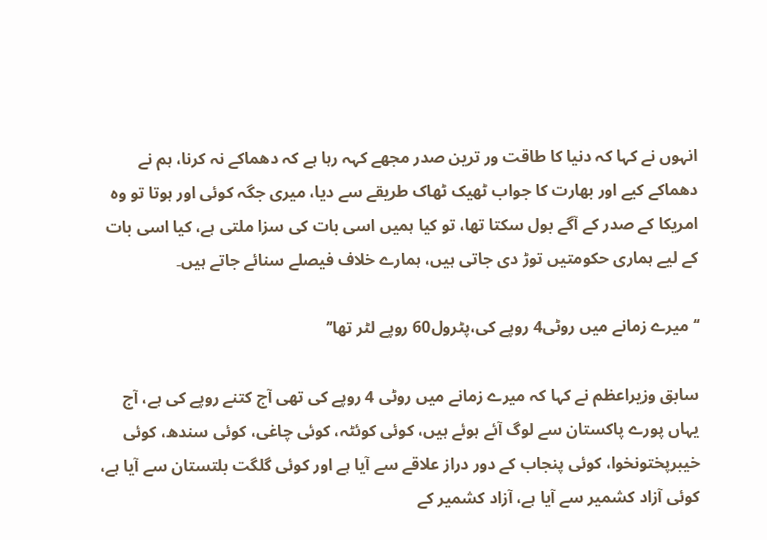انہوں نے کہا کہ دنیا کا طاقت ور ترین صدر مجھے کہہ رہا ہے کہ دھماکے نہ کرنا، ہم نے دھماکے کیے اور بھارت کا جواب ٹھیک ٹھاک طریقے سے دیا، میری جگہ کوئی اور ہوتا تو وہ امریکا کے صدر کے آگے بول سکتا تھا، تو کیا ہمیں اسی بات کی سزا ملتی ہے، کیا اسی بات کے لیے ہماری حکومتیں توڑ دی جاتی ہیں، ہمارے خلاف فیصلے سنائے جاتے ہیں۔

‘‘میرے زمانے میں روٹی4 روپے کی،پٹرول60 روپے لٹر تھا’’

سابق وزیراعظم نے کہا کہ میرے زمانے میں روٹی 4 روپے کی تھی آج کتنے روپے کی ہے، آج یہاں پورے پاکستان سے لوگ آئے ہوئے ہیں، کوئی کوئٹہ، کوئی چاغی، کوئی سندھ، کوئی خیبرپختونخوا، کوئی پنجاب کے دور دراز علاقے سے آیا ہے اور کوئی گلگت بلتستان سے آیا ہے، کوئی آزاد کشمیر سے آیا ہے، آزاد کشمیر کے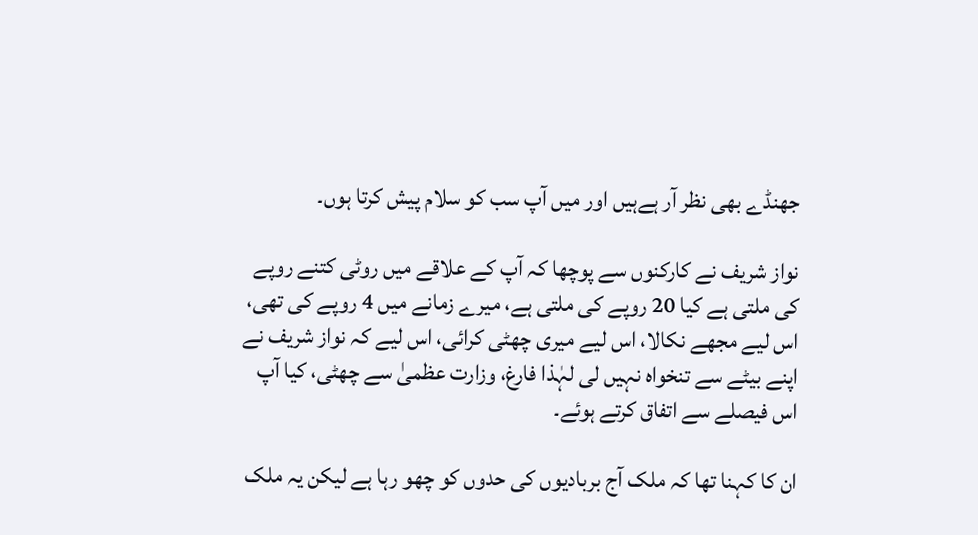جھنڈے بھی نظر آر ہےہیں اور میں آپ سب کو سلام پیش کرتا ہوں۔

نواز شریف نے کارکنوں سے پوچھا کہ آپ کے علاقے میں روٹی کتنے روپے کی ملتی ہے کیا 20 روپے کی ملتی ہے، میرے زمانے میں 4 روپے کی تھی، اس لیے مجھے نکالا، اس لیے میری چھٹی کرائی، اس لیے کہ نواز شریف نے اپنے بیٹے سے تنخواہ نہیں لی لہٰذا فارغ، وزارت عظمیٰ سے چھٹی، کیا آپ اس فیصلے سے اتفاق کرتے ہوئے۔

ان کا کہنا تھا کہ ملک آج بربادیوں کی حدوں کو چھو رہا ہے لیکن یہ ملک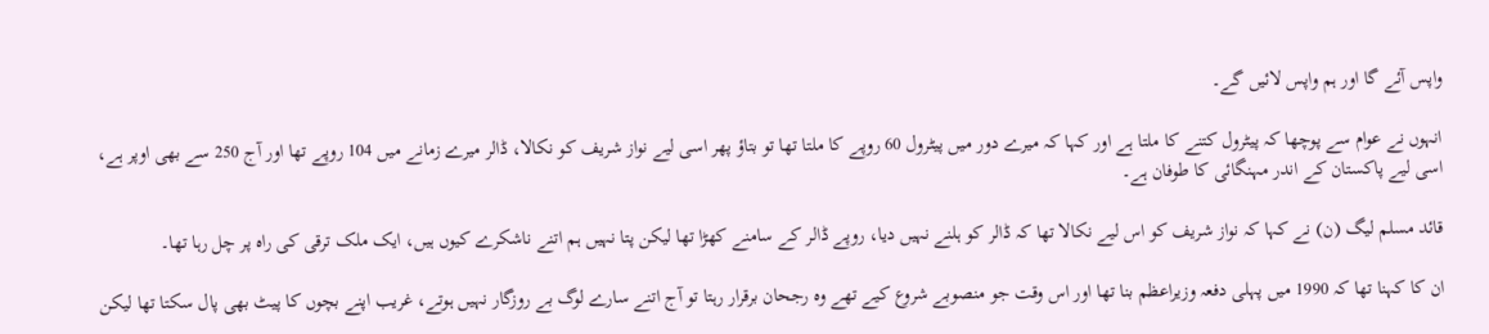واپس آئے گا اور ہم واپس لائیں گے۔

انہوں نے عوام سے پوچھا کہ پیٹرول کتنے کا ملتا ہے اور کہا کہ میرے دور میں پیٹرول 60 روپے کا ملتا تھا تو بتاؤ پھر اسی لیے نواز شریف کو نکالا، ڈالر میرے زمانے میں 104 روپے تھا اور آج 250 سے بھی اوپر ہے، اسی لیے پاکستان کے اندر مہنگائی کا طوفان ہے۔

قائد مسلم لیگ (ن) نے کہا کہ نواز شریف کو اس لیے نکالا تھا کہ ڈالر کو ہلنے نہیں دیا، روپے ڈالر کے سامنے کھڑا تھا لیکن پتا نہیں ہم اتنے ناشکرے کیوں ہیں، ایک ملک ترقی کی راہ پر چل رہا تھا۔

ان کا کہنا تھا کہ 1990 میں پہلی دفعہ وزیراعظم بنا تھا اور اس وقت جو منصوبے شروع کیے تھے وہ رجحان برقرار رہتا تو آج اتنے سارے لوگ بے روزگار نہیں ہوتے، غریب اپنے بچوں کا پیٹ بھی پال سکتا تھا لیکن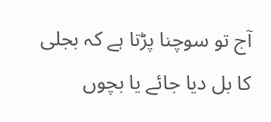آج تو سوچنا پڑتا ہے کہ بجلی کا بل دیا جائے یا بچوں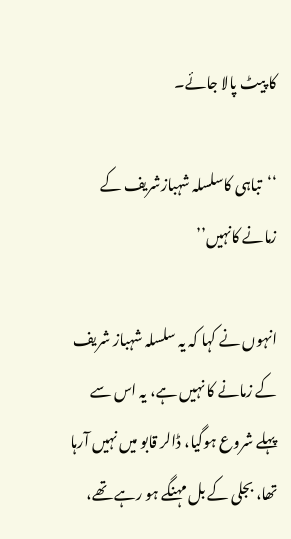کا پیٹ پالا جائے۔

‘‘تباہی کاسلسلہ شہبازشریف کے زمانے کانہیں’’

انہوں نے کہا کہ یہ سلسلہ شہباز شریف کے زمانے کا نہیں ہے، یہ اس سے پہلے شروع ہوگیا، ڈالر قابو میں نہیں آرہا تھا، بجلی کے بل مہنگے ہو رہے تھے،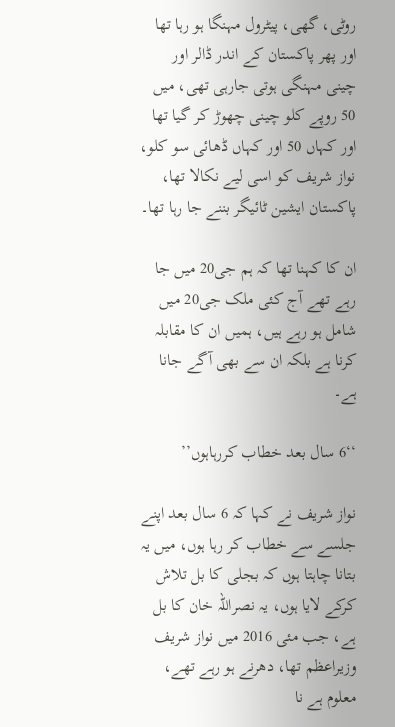روٹی، گھی، پیٹرول مہنگا ہو رہا تھا اور پھر پاکستان کے اندر ڈالر اور چینی مہنگی ہوتی جارہی تھی، میں 50 روپے کلو چینی چھوڑ کر گیا تھا اور کہاں 50 اور کہاں ڈھائی سو کلو، نواز شریف کو اسی لیے نکالا تھا، پاکستان ایشین ٹائیگر بننے جا رہا تھا۔

ان کا کہنا تھا کہ ہم جی20 میں جا رہے تھے آج کئی ملک جی20 میں شامل ہو رہے ہیں، ہمیں ان کا مقابلہ کرنا ہے بلکہ ان سے بھی آگے جانا ہے۔

‘‘6 سال بعد خطاب کررہاہوں’’

نواز شریف نے کہا کہ 6 سال بعد اپنے جلسے سے خطاب کر رہا ہوں، میں یہ بتانا چاہتا ہوں کہ بجلی کا بل تلاش کرکے لایا ہوں، یہ نصراللہ خان کا بل ہے، جب مئی 2016 میں نواز شریف وزیراعظم تھا، دھرنے ہو رہے تھے، معلوم ہے نا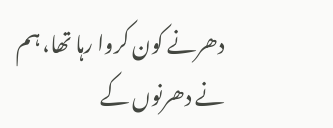دھرنے کون کروا رہا تھا، ہم نے دھرنوں کے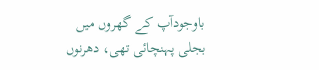باوجودآپ کے گھروں میں بجلی پہنچائی تھی، دھرنوں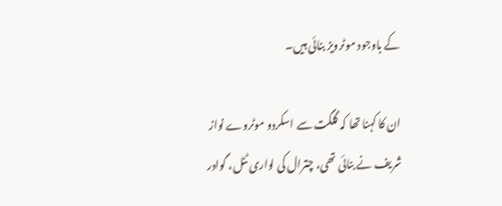کے باوجود موٹرویز بنائی ہیں۔

ان کا کہنا تھا کہ گلگت سے اسکردو موٹروے نواز شریف نے بنائی تھی، چترال کی لواری ٹنل، گوادر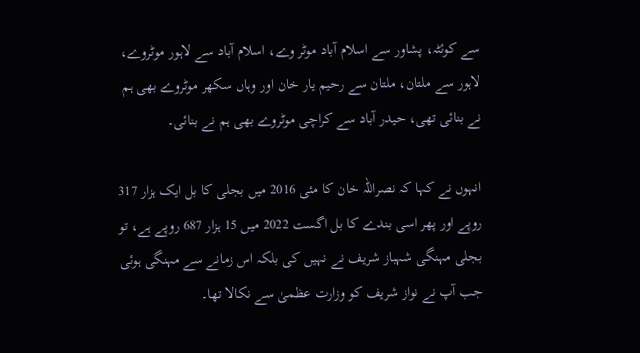سے کوئٹہ، پشاور سے اسلام آباد موٹر وے، اسلام آباد سے لاہور موٹروے، لاہور سے ملتان، ملتان سے رحیم یار خان اور وہاں سکھر موٹروے بھی ہم نے بنائی تھی، حیدر آباد سے کراچی موٹروے بھی ہم نے بنائی۔

انہوں نے کہا کہ نصراللہ خان کا مئی 2016 میں بجلی کا بل ایک ہزار 317 روپے اور پھر اسی بندے کا بل اگست 2022 میں 15 ہزار 687 روپے ہے، تو بجلی مہنگی شہباز شریف نے نہیں کی بلکہ اس زمانے سے مہنگی ہوئی جب آپ نے نواز شریف کو وزارت عظمیٰ سے نکالا تھا۔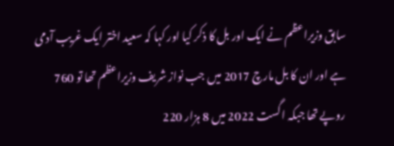سابق وزیراعظم نے ایک اور بل کا ذکر کیا اور کہا کہ سعید اختر ایک غریب آدمی ہے اور ان کا بل مارچ 2017 میں جب نواز شریف وزیراعظم تھا تو 760 روپے تھا جبکہ اگست 2022 میں 8 ہزار 220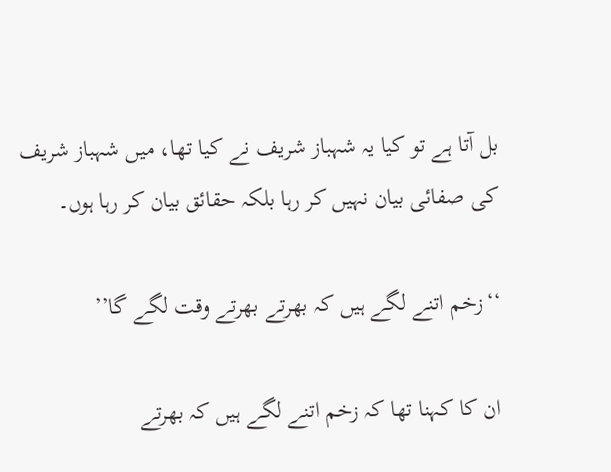بل آتا ہے تو کیا یہ شہباز شریف نے کیا تھا، میں شہباز شریف کی صفائی بیان نہیں کر رہا بلکہ حقائق بیان کر رہا ہوں۔

‘‘زخم اتنے لگے ہیں کہ بھرتے بھرتے وقت لگے گا’’

ان کا کہنا تھا کہ زخم اتنے لگے ہیں کہ بھرتے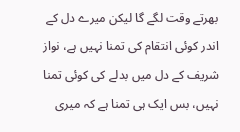بھرتے وقت لگے گا لیکن میرے دل کے اندر کوئی انتقام کی تمنا نہیں ہے، نواز شریف کے دل میں بدلے کی کوئی تمنا نہیں، بس ایک ہی تمنا ہے کہ میری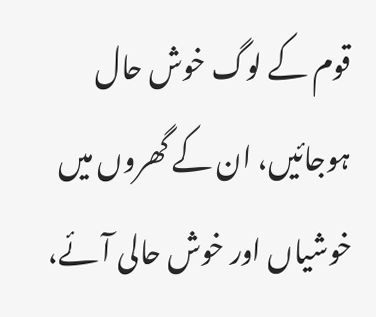قوم کے لوگ خوش حال ہوجائیں، ان کے گھروں میں خوشیاں اور خوش حالی آئے،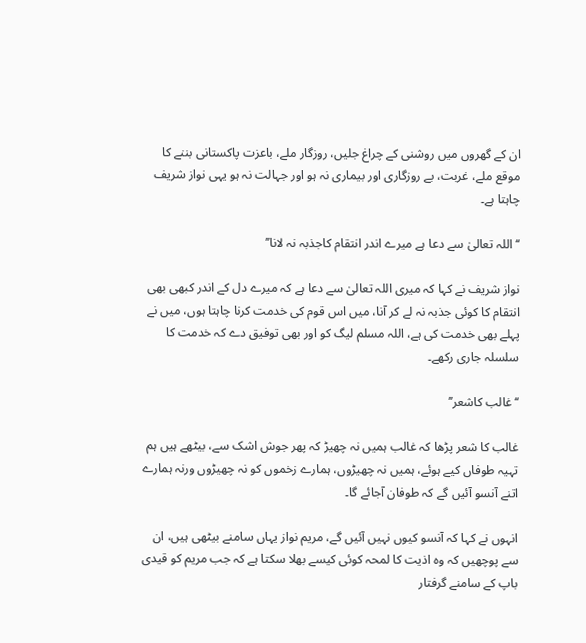ان کے گھروں میں روشنی کے چراغ جلیں، روزگار ملے، باعزت پاکستانی بننے کا موقع ملے، غربت، بے روزگاری اور بیماری نہ ہو اور جہالت نہ ہو یہی نواز شریف چاہتا ہے۔

‘‘اللہ تعالیٰ سے دعا ہے میرے اندر انتقام کاجذبہ نہ لانا’’

نواز شریف نے کہا کہ میری اللہ تعالیٰ سے دعا ہے کہ میرے دل کے اندر کبھی بھی انتقام کا کوئی جذبہ نہ لے کر آنا، میں اس قوم کی خدمت کرنا چاہتا ہوں، میں نے پہلے بھی خدمت کی ہے، اللہ مسلم لیگ کو اور بھی توفیق دے کہ خدمت کا سلسلہ جاری رکھے۔

‘‘غالب کاشعر’’

غالب کا شعر پڑھا کہ غالب ہمیں نہ چھیڑ کہ پھر جوش اشک سے، بیٹھے ہیں ہم تہیہ طوفاں کیے ہوئے، ہمیں نہ چھیڑوں، ہمارے زخموں کو نہ چھیڑوں ورنہ ہمارے اتنے آنسو آئیں گے کہ طوفان آجائے گا۔

انہوں نے کہا کہ آنسو کیوں نہیں آئیں گے، مریم نواز یہاں سامنے بیٹھی ہیں، ان سے پوچھیں کہ وہ اذیت کا لمحہ کوئی کیسے بھلا سکتا ہے کہ جب مریم کو قیدی باپ کے سامنے گرفتار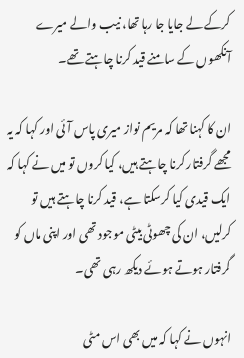کرکے لے جایا جا رہا تھا، نیب والے میرے آنکھوں کے سامنے قید کرنا چاہتے تھے۔

ان کا کہنا تھا کہ مریم نواز میری پاس آئی اور کہا کہ یہ مجھے گرفتار کرنا چاہتے ہیں، کیا کروں تو میں نے کہا کہ ایک قیدی کیا کرسکتا ہے، قید کرنا چاہتے ہیں تو کرلیں، ان کی چھوٹی بیٹی موجود تھی اور اپنی ماں کو گرفتار ہوتے ہوئے دیکھ رہی تھی۔

انہوں نے کہا کہ میں بھی اس مٹی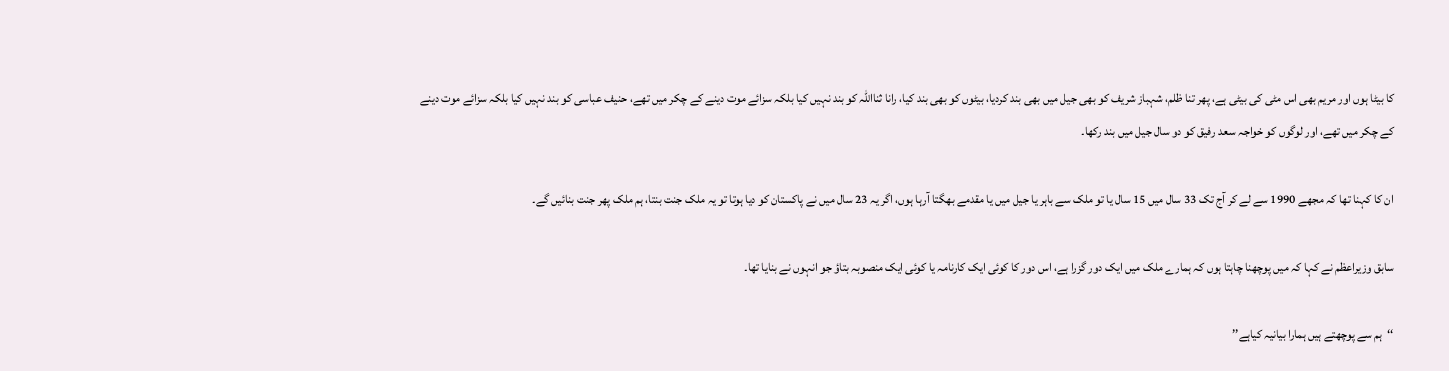کا بیٹا ہوں اور مریم بھی اس مٹی کی بیٹی ہے، پھر تنا ظلم، شہباز شریف کو بھی جیل میں بھی بند کردیا، بیٹوں کو بھی بند کیا، رانا ثنااللہ کو بند نہیں کیا بلکہ سزائے موت دینے کے چکر میں تھے، حنیف عباسی کو بند نہیں کیا بلکہ سزائے موت دینے کے چکر میں تھے، اور لوگوں کو خواجہ سعد رفیق کو دو سال جیل میں بند رکھا۔

ان کا کہنا تھا کہ مجھے 1990 سے لے کر آج تک 33 سال میں 15 سال یا تو ملک سے باہر یا جیل میں یا مقدمے بھگتا آرہا ہوں، اگر یہ 23 سال میں نے پاکستان کو دیا ہوتا تو یہ ملک جنت بنتا، ہم ملک پھر جنت بنائیں گے۔

سابق وزیراعظم نے کہا کہ میں پوچھنا چاہتا ہوں کہ ہمارے ملک میں ایک دور گزرا ہے، اس دور کا کوئی ایک کارنامہ یا کوئی ایک منصوبہ بتاؤ جو انہوں نے بنایا تھا۔

‘‘ہم سے پوچھتے ہیں ہمارا بیانیہ کیاہے’’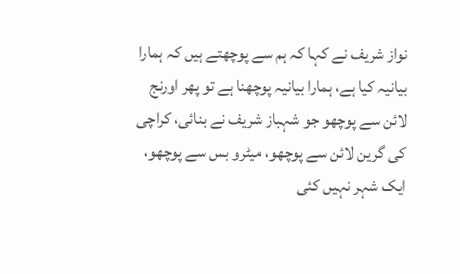نواز شریف نے کہا کہ ہم سے پوچھتے ہیں کہ ہمارا بیانیہ کیا ہے، ہمارا بیانیہ پوچھنا ہے تو پھر اورنج لائن سے پوچھو جو شہباز شریف نے بنائی، کراچی کی گرین لائن سے پوچھو، میٹرو بس سے پوچھو، ایک شہر نہیں کئی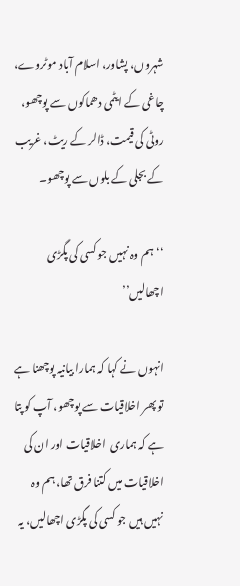شہروں، پشاور، اسلام آباد موٹروے، چاغی کے ایٹمی دھماکوں سے پوچھو، روٹی کی قیمت، ڈالر کے ریٹ، غریب کے بجلی کے بلوں سے پوچھو۔

‘‘ہم وہ نہیں جو کسی کی پگڑی اچھالیں’’

انہوں نے کہا کہ ہمارا بیانیہ پوچھنا ہے تو پھر اخلاقیات سے پوچھو، آپ کو پتا ہے کہ ہماری  اخلاقیات اور ان کی اخلاقیات میں کتنا فرق تھا، ہم وہ نہیں ہیں جو کسی کی پگڑی اچھالیں، یہ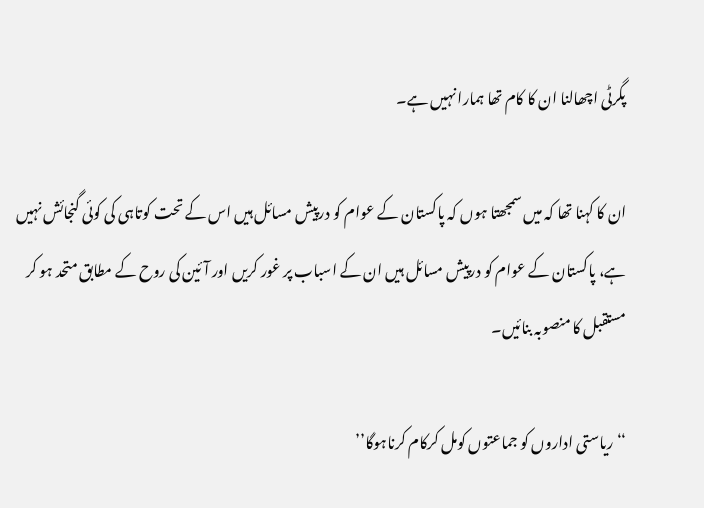پگرٹی اچھالنا ان کا کام تھا ہمارا نہیں ہے۔

ان کا کہنا تھا کہ میں سمجھتا ہوں کہ پاکستان کے عوام کو درپیش مسائل ہیں اس کے تحت کوتاہی کی کوئی گنجائش نہیں ہے، پاکستان کے عوام کو درپیش مسائل ہیں ان کے اسباب پر غور کریں اور آئین کی روح کے مطابق متحد ہو کر مستقبل کا منصوبہ بنائیں۔

‘‘ریاستی اداروں کو جماعتوں کومل کرکام کرناہوگا’’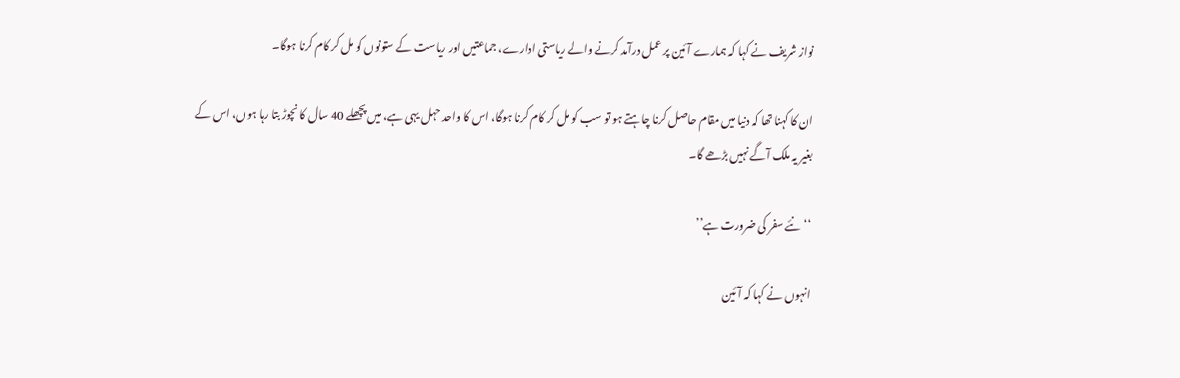نواز شریف نے کہا کہ ہمارے آئین پر عمل درآمد کرنے والے ریاستی ادارے، جماعتیں اور ریاست کے ستونوں کو مل کر کام کرنا ہوگا۔

ان کا کہنا تھا کہ دنیا میں مقام حاصل کرنا چاہتے ہو تو سب کو مل کر کام کرنا ہوگا، اس کا واحد حہل یہی ہے، میں پچھلے 40 سال کا نچوڑ بتا رہا ہوں، اس کے بغیر یہ ملک آگے نہیں بڑھے گا۔

‘‘نئے سفر کی ضرورت ہے’’

انہوں نے کہا کہ آئین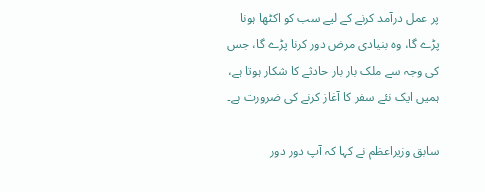پر عمل درآمد کرنے کے لیے سب کو اکٹھا ہونا پڑے گا، وہ بنیادی مرض دور کرنا پڑے گا، جس کی وجہ سے ملک بار بار حادثے کا شکار ہوتا ہے، ہمیں ایک نئے سفر کا آغاز کرنے کی ضرورت ہے۔

سابق وزیراعظم نے کہا کہ آپ دور دور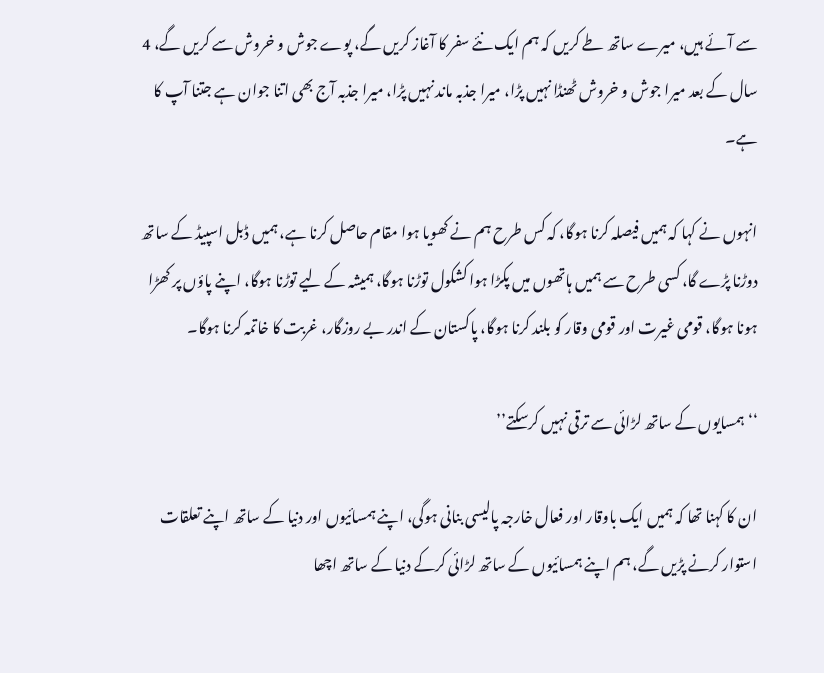سے آئے ہیں، میرے ساتھ طے کریں کہ ہم ایک نئے سفر کا آغاز کریں گے، پوے جوش و خروش سے کریں گے، 4 سال کے بعد میرا جوش و خروش ٹھنڈا نہیں پڑا، میرا جذبہ ماند نہیں پڑا، میرا جذبہ آج بھی اتنا جوان ہے جتنا آپ کا ہے۔

انہوں نے کہا کہ ہمیں فیصلہ کرنا ہوگا، کہ کس طرح ہم نے کھویا ہوا مقام حاصل کرنا ہے، ہمیں ڈبل اسپیڈ کے ساتھ دوڑنا پڑے گا، کسی طرح سے ہمیں ہاتھوں میں پکڑا ہوا کشکول توڑنا ہوگا، ہمیشہ کے لیے توڑنا ہوگا، اپنے پاؤں پر کھڑا ہونا ہوگا، قومی غیرت اور قومی وقار کو بلند کرنا ہوگا، پاکستان کے اندر بے روزگار، غربت کا خاتمہ کرنا ہوگا۔

‘‘ہمسایوں کے ساتھ لڑائی سے ترقی نہیں کرسکتے’’

ان کا کہنا تھا کہ ہمیں ایک باوقار اور فعال خارجہ پالیسی بنانی ہوگی، اپنے ہمسائیوں اور دنیا کے ساتھ اپنے تعلقات استوار کرنے پڑیں گے، ہم اپنے ہمسائیوں کے ساتھ لڑائی کرکے دنیا کے ساتھ اچھا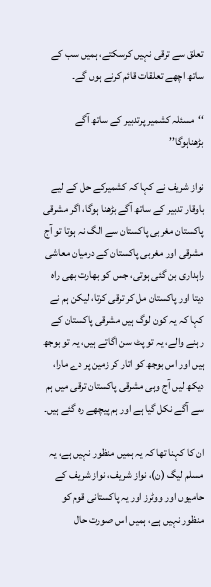تعلق سے ترقی نہیں کرسکتے، ہمیں سب کے ساتھ اچھے تعلقات قائم کرنے ہوں گے۔

‘‘مسئلہ کشمیر پرتدبیر کے ساتھ آگے بڑھناہوگا’’

نواز شریف نے کہا کہ کشمیرکے حل کے لیے باوقار تدبیر کے ساتھ آگے بڑھنا ہوگا، اگر مشرقی پاکستان مغربی پاکستان سے الگ نہ ہوتا تو آج مشرقی اور مغربی پاکستان کے درمیان معاشی راہداری بن گئی ہوتی، جس کو بھارت بھی راہ دیتا اور پاکستان مل کر ترقی کرتا، لیکن ہم نے کہا کہ یہ کون لوگ ہیں مشرقی پاکستان کے رہنے والے، یہ تو پٹ سن اگاتے ہیں، یہ تو بوجھ ہیں اور اس بوجھ کو اتار کر زمین پر دے مارا، دیکھ لیں آج وہی مشرقی پاکستان ترقی میں ہم سے آگے نکل گیا ہے اور ہم پیچھے رہ گئے ہیں۔

ان کا کہنا تھا کہ یہ ہمیں منظور نہیں ہے، یہ مسلم لیگ (ن)، نواز شریف، نواز شریف کے حامیوں اور ووٹرز اور یہ پاکستانی قوم کو منظور نہیں ہے، ہمیں اس صورت حال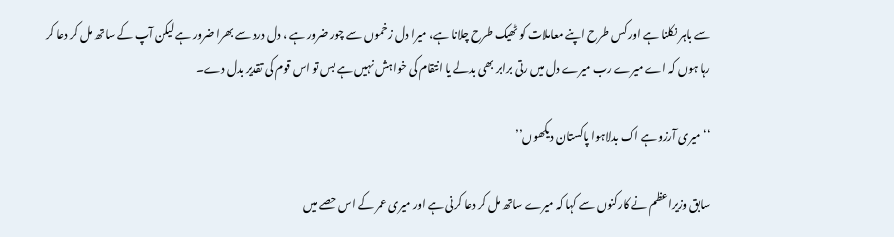سے باہر نکلنا ہے اور کس طرح اپنے معاملات کو ٹھیک طرح چلانا ہے، میرا دل زخموں سے چور ضرور ہے ، دل درد سے بھرا ضرور ہے لیکن آپ کے ساتھ مل کر دعا کر رہا ہوں کہ اے میرے رب میرے دل میں رتی برابر بھی بدلے یا انتقام کی خواہش نہیں ہے بس تو اس قوم کی تقدیر بدل دے۔

‘‘میری آرزو ہے اک بدلاہوا پاکستان دیکھوں’’

سابق وزیراعظم نے کارکنوں سے کہا کہ میرے ساتھ مل کر دعا کرنی ہے اور میری عمر کے اس حصے میں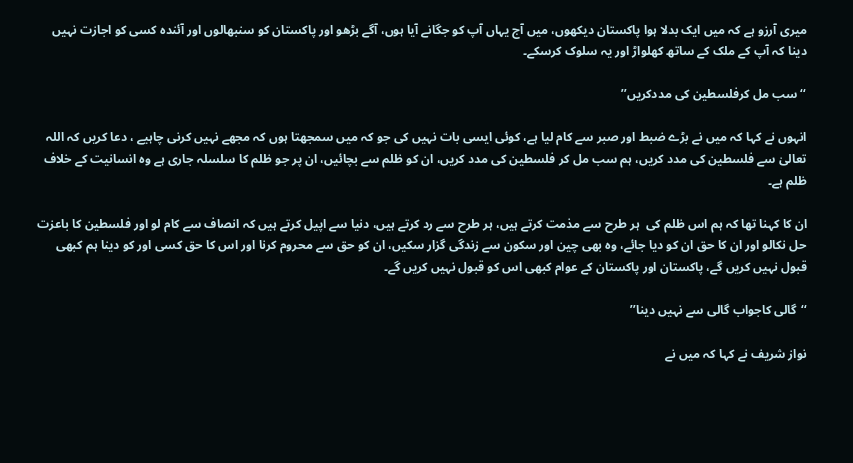میری آرزو ہے کہ میں ایک بدلا ہوا پاکستان دیکھوں، میں آج یہاں آپ کو جگانے آیا ہوں، آگے بڑھو اور پاکستان کو سنبھالوں اور آئندہ کسی کو اجازت نہیں دینا کہ آپ کے ملک کے ساتھ کھلواڑ اور یہ سلوک کرسکے۔

‘‘سب مل کرفلسطین کی مددکریں’’

انہوں نے کہا کہ میں نے بڑے ضبط اور صبر سے کام لیا ہے، کوئی ایسی بات نہیں کی جو کہ میں سمجھتا ہوں کہ مجھے نہیں کرنی چاہیے ، دعا کریں کہ اللہ تعالیٰ سے فلسطین کی مدد کریں، ہم سب مل کر فلسطین کی مدد کریں، ان کو ظلم سے بچائیں، ان پر جو ظلم کا سلسلہ جاری ہے وہ انسانیت کے خلاف ظلم ہے۔

ان کا کہنا تھا کہ ہم اس ظلم کی  ہر طرح سے مذمت کرتے ہیں، ہر طرح سے رد کرتے ہیں، دنیا سے اپیل کرتے ہیں کہ انصاف سے کام لو اور فلسطین کا باعزت حل نکالو اور ان کا حق ان کو دیا جائے، وہ بھی چین اور سکون سے زندگی گزار سکیں، ان کو حق سے محروم کرنا اور اس کا حق کسی اور کو دینا ہم کبھی قبول نہیں کریں گے، پاکستان اور پاکستان کے عوام کبھی اس کو قبول نہیں کریں گے۔

‘‘گالی کاجواب گالی سے نہیں دینا’’

نواز شریف نے کہا کہ میں نے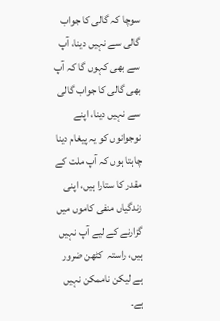سوچا کہ گالی کا جواب گالی سے نہیں دینا، آپ سے بھی کہوں گا کہ آپ بھی گالی کا جواب گالی سے نہیں دینا، اپنے نوجوانوں کو یہ پیغام دینا چاہتا ہوں کہ آپ ملت کے مقدر کا ستارا ہیں، اپنی زندگیاں منفی کاموں میں گزارنے کے لیے آپ نہیں ہیں، راستہ  کٹھن ضرور ہے لیکن ناممکن نہیں ہے۔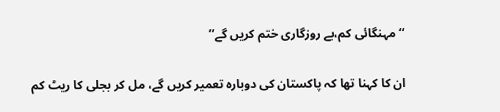‘‘مہنگائی کم،بے روزگاری ختم کریں گے’’

ان کا کہنا تھا کہ پاکستان کی دوبارہ تعمیر کریں گے، مل کر بجلی کا ریٹ کم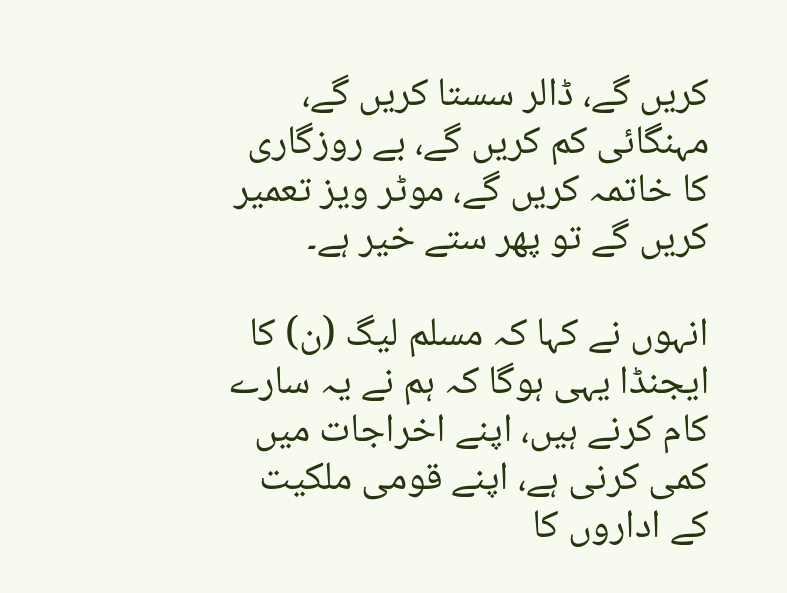کریں گے، ڈالر سستا کریں گے، مہنگائی کم کریں گے، بے روزگاری کا خاتمہ کریں گے، موٹر ویز تعمیر کریں گے تو پھر ستے خیر ہے۔

انہوں نے کہا کہ مسلم لیگ (ن) کا ایجنڈا یہی ہوگا کہ ہم نے یہ سارے کام کرنے ہیں، اپنے اخراجات میں کمی کرنی ہے، اپنے قومی ملکیت کے اداروں کا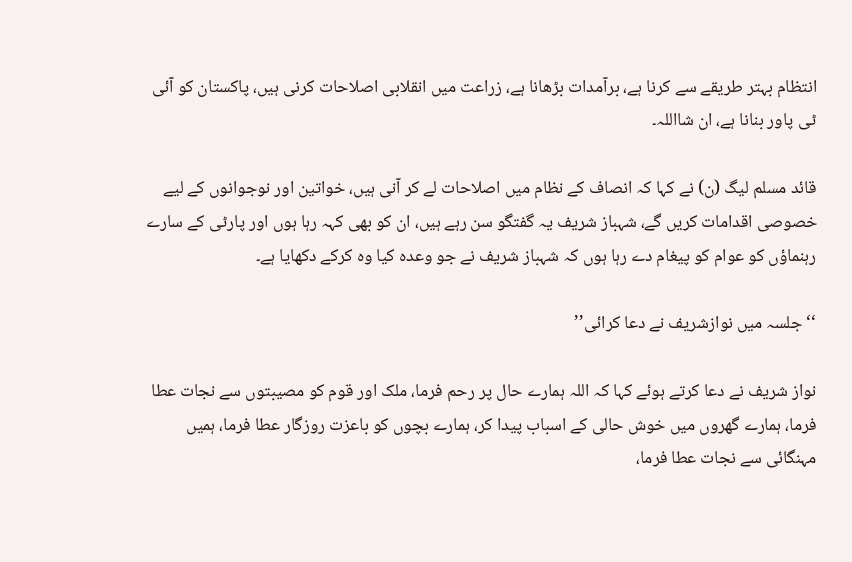انتظام بہتر طریقے سے کرنا ہے، برآمدات بڑھانا ہے، زراعت میں انقلابی اصلاحات کرنی ہیں، پاکستان کو آئی ٹی پاور بنانا ہے، ان شااللہ۔

قائد مسلم لیگ (ن) نے کہا کہ انصاف کے نظام میں اصلاحات لے کر آنی ہیں، خواتین اور نوجوانوں کے لیے خصوصی اقدامات کریں گے، شہباز شریف یہ گفتگو سن رہے ہیں، ان کو بھی کہہ رہا ہوں اور پارٹی کے سارے رہنماؤں کو عوام کو پیغام دے رہا ہوں کہ شہباز شریف نے جو وعدہ کیا وہ کرکے دکھایا ہے۔

‘‘جلسہ میں نوازشریف نے دعا کرائی’’

نواز شریف نے دعا کرتے ہوئے کہا کہ اللہ ہمارے حال پر رحم فرما، ملک اور قوم کو مصیبتوں سے نجات عطا فرما، ہمارے گھروں میں خوش حالی کے اسباب پیدا کر، ہمارے بچوں کو باعزت روزگار عطا فرما، ہمیں مہنگائی سے نجات عطا فرما،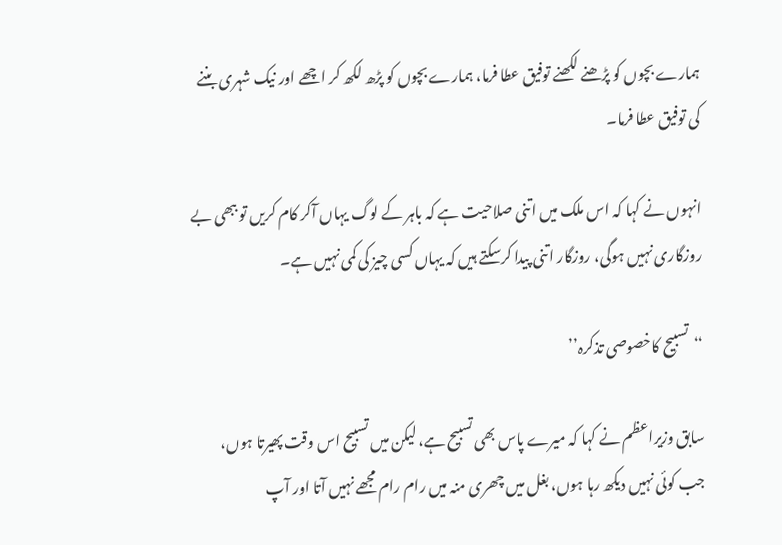ہمارے بچوں کو پڑھنے لکھنے توفیق عطا فرما، ہمارے بچوں کو پڑھ لکھ کر اچھے اور نیک شہری بننے کی توفیق عطا فرما۔

انہوں نے کہا کہ اس ملک میں اتنی صلاحیت ہے کہ باہر کے لوگ یہاں آکر کام کریں تو ببھی بے روزگاری نہیں ہوگی، روزگار اتنی پیدا کرسکتے ہیں کہ یہاں کسی چیز کی کمی نہیں ہے۔

‘‘تسبیح کاخصوصی تذکرہ’’

سابق وزیراعظم نے کہا کہ میرے پاس بھی تسبیح ہے، لیکن میں تسبیح اس وقت پھیرتا ہوں، جب کوئی نہیں دیکھ رہا ہوں، بغل میں چھری منہ میں رام رام مجھے نہیں آتا اور آپ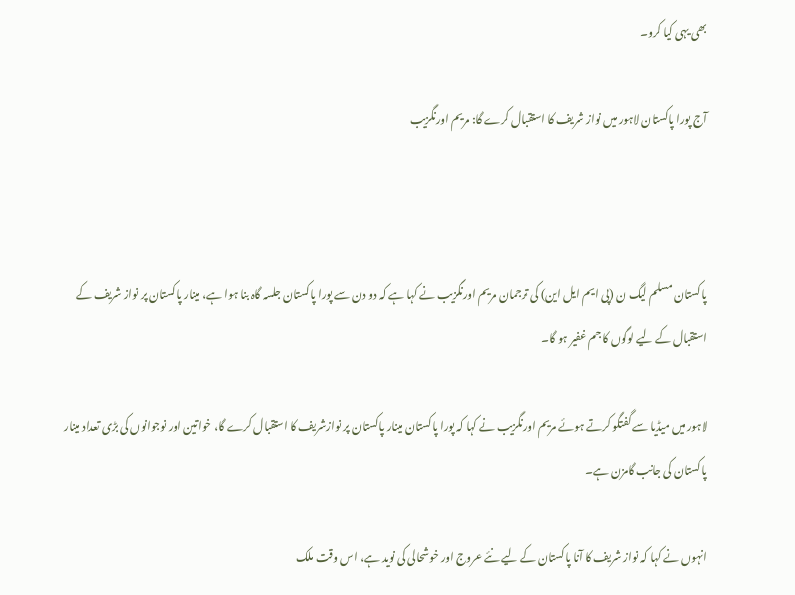بھی یہی کیا کرو۔

آج پورا پاکستان لاہور میں نواز شریف کا استقبال کرے گا: مریم اورنگزیب



پاکستان مسلم لیگ ن (پی ایم ایل این) کی ترجمان مریم اورنگزیب نے کہا ہے کہ دو دن سے پورا پاکستان جلسہ گاہ بنا ہوا ہے، مینار پاکستان پر نواز شریف کے استقبال کے لیے لوگوں کا جم غفیر ہو گا۔

لاہور میں میڈیا سے گفتگو کرتے ہوئے مریم اورنگزیب نے کہا کہ پورا پاکستان مینار پاکستان پر نوازشریف کا استقبال کرے گا، خواتین اور نوجوانوں کی بڑی تعداد مینار پاکستان کی جانب گامزن ہے۔

انہوں نے کہا کہ نواز شریف کا آنا پاکستان کے لیے نئے عروج اور خوشحالی کی نوید ہے، اس وقت ملک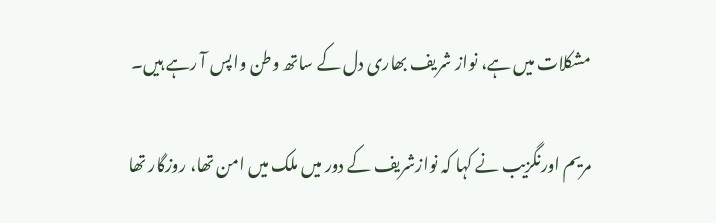مشکلات میں ہے، نواز شریف بھاری دل کے ساتھ وطن واپس آ رہے ہیں۔

مریم اورنگزیب نے کہا کہ نوازشریف کے دور میں ملک میں امن تھا، روزگار تھا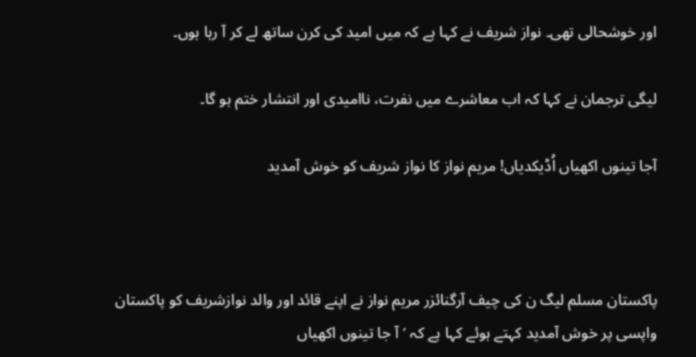اور خوشحالی تھی۔ نواز شریف نے کہا ہے کہ میں امید کی کرن ساتھ لے کر آ رہا ہوں۔

لیگی ترجمان نے کہا کہ اب معاشرے میں نفرت، ناامیدی اور انتشار ختم ہو گا۔

آجا تینوں اکھیاں اُڈیکدیاں! مریم نواز کا نواز شریف کو خوش آمدید



پاکستان مسلم لیگ ن کی چیف آرگنائزر مریم نواز نے اپنے قائد اور والد نوازشریف کو پاکستان واپسی پر خوش آمدید کہتے ہوئے کہا ہے کہ ’آ جا تینوں اکھیاں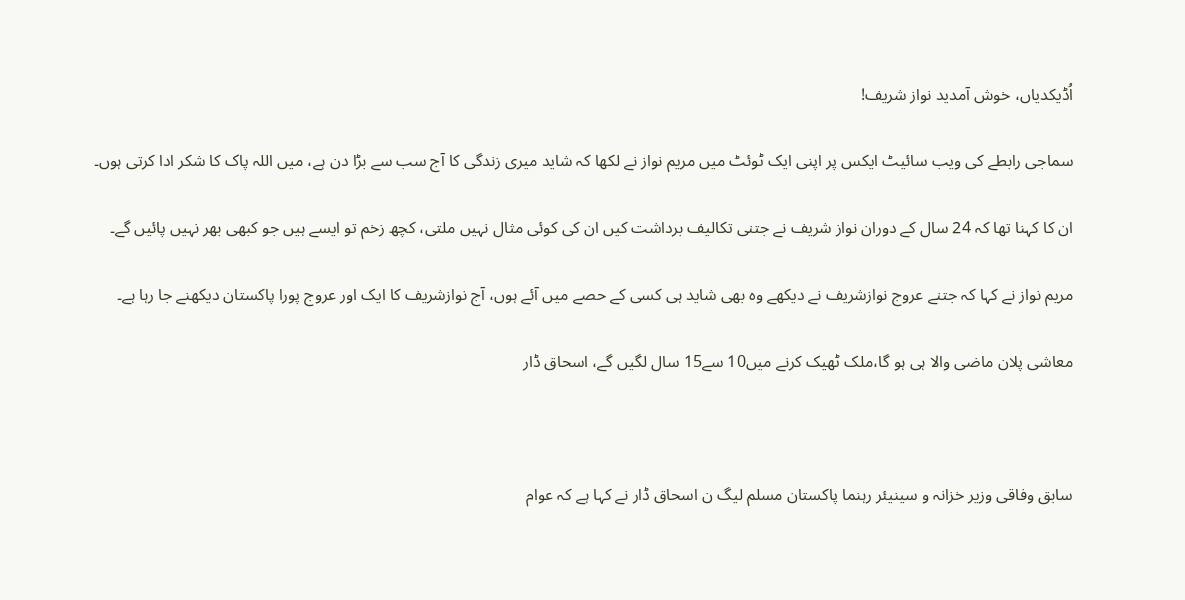اُڈیکدیاں، خوش آمدید نواز شریف!

سماجی رابطے کی ویب سائیٹ ایکس پر اپنی ایک ٹوئٹ میں مریم نواز نے لکھا کہ شاید میری زندگی کا آج سب سے بڑا دن ہے، میں اللہ پاک کا شکر ادا کرتی ہوں۔

ان کا کہنا تھا کہ 24 سال کے دوران نواز شریف نے جتنی تکالیف برداشت کیں ان کی کوئی مثال نہیں ملتی، کچھ زخم تو ایسے ہیں جو کبھی بھر نہیں پائیں گے۔

مریم نواز نے کہا کہ جتنے عروج نوازشریف نے دیکھے وہ بھی شاید ہی کسی کے حصے میں آئے ہوں، آج نوازشریف کا ایک اور عروج پورا پاکستان دیکھنے جا رہا ہے۔

معاشی پلان ماضی والا ہی ہو گا،ملک ٹھیک کرنے میں10 سے15 سال لگیں گے، اسحاق ڈار



سابق وفاقی وزیر خزانہ و سینیئر رہنما پاکستان مسلم لیگ ن اسحاق ڈار نے کہا ہے کہ عوام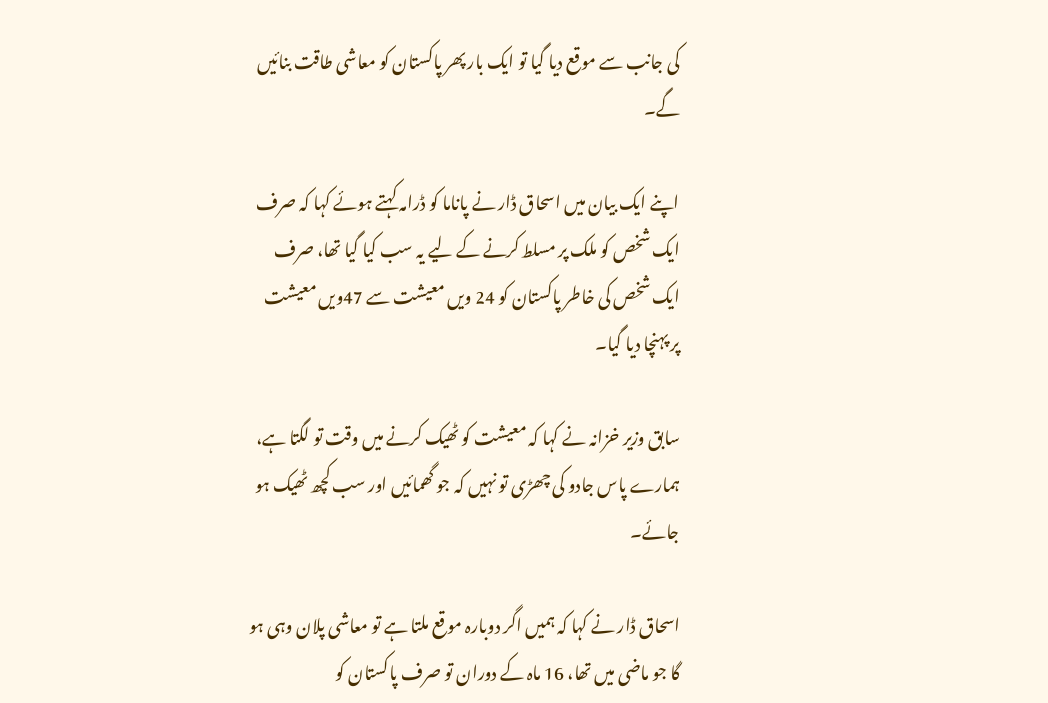کی جانب سے موقع دیا گیا تو ایک بار پھر پاکستان کو معاشی طاقت بنائیں گے۔

اپنے ایک بیان میں اسحاق ڈار نے پاناما کو ڈرامہ کہتے ہوئے کہا کہ صرف ایک شخص کو ملک پر مسلط کرنے کے لیے یہ سب کیا گیا تھا، صرف ایک شخص کی خاطر پاکستان کو 24 ویں معیشت سے 47ویں معیشت پر پہنچا دیا گیا۔

سابق وزیر خزانہ نے کہا کہ معیشت کو ٹھیک کرنے میں وقت تو لگتا ہے، ہمارے پاس جادو کی چھڑی تو نہیں کہ جو گھمائیں اور سب کچھ ٹھیک ہو جائے۔

اسحاق ڈار نے کہا کہ ہمیں اگر دوبارہ موقع ملتا ہے تو معاشی پلان وہی ہو گا جو ماضی میں تھا، 16 ماہ کے دوران تو صرف پاکستان کو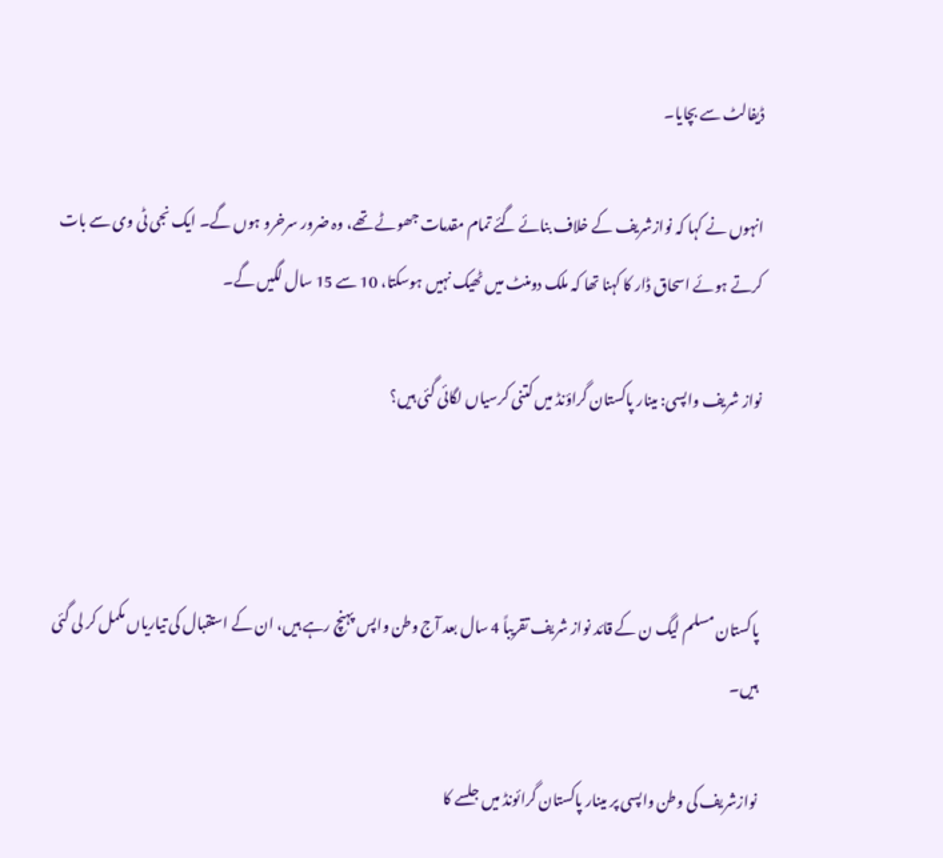ڈیفالٹ سے بچایا۔

انہوں نے کہا کہ نوازشریف کے خلاف بنائے گئے تمام مقدمات جھوٹے تھے، وہ ضرور سرخرو ہوں گے۔ ایک نجی ٹی وی سے بات کرتے ہوئے اسحاق ڈار کا کہنا تھا کہ ملک دومنٹ میں ٹھیک نہیں ہوسکتا، 10 سے 15 سال لگیں گے۔

نواز شریف واپسی: مینار پاکستان گراؤنڈ میں کتنی کرسیاں لگائی گئی ہیں؟



پاکستان مسلم لیگ ن کے قائد نواز شریف تقریباً 4 سال بعد آج وطن واپس پہنچ رہے ہیں، ان کے استقبال کی تیاریاں مکمل کر لی گئی ہیں۔

نوازشریف کی وطن واپسی پر مینار پاکستان گرائونڈ میں جلسے کا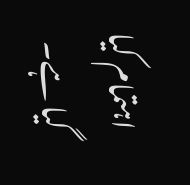اہتمام کیا گیا ہے۔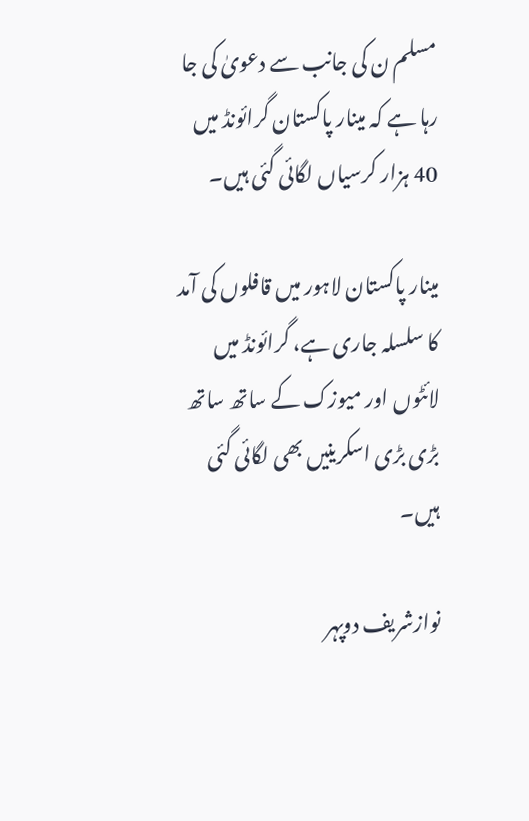مسلم ن کی جانب سے دعویٰ کی جا رہا ہے کہ مینار پاکستان گرائونڈ میں 40 ہزار کرسیاں لگائی گئی ہیں۔

مینار پاکستان لاہور میں قافلوں کی آمد کا سلسلہ جاری ہے، گرائونڈ میں لائٹوں اور میوزک کے ساتھ ساتھ بڑی بڑی اسکرینیں بھی لگائی گئی ہیں۔

نوازشریف دوپہر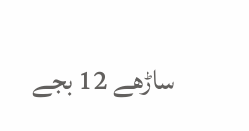ساڑھے 12 بجے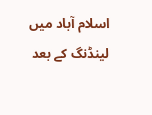اسلام آباد میں لینڈنگ کے بعد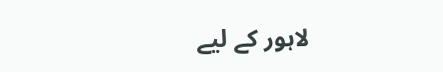لاہور کے لیے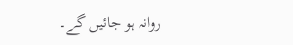روانہ ہو جائیں گے۔